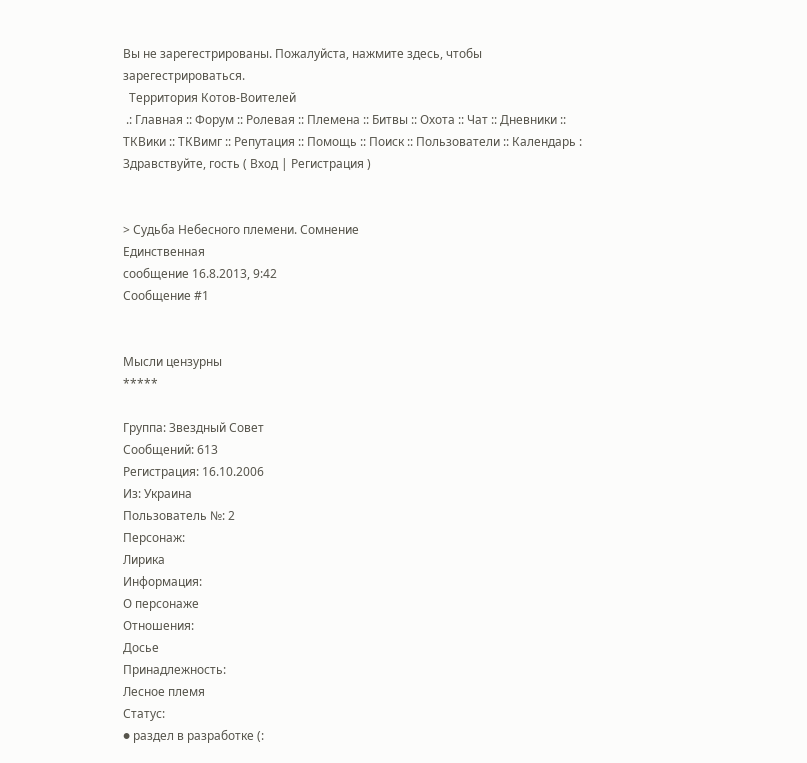Вы не зарегестрированы. Пожалуйста, нажмите здесь, чтобы зарегестрироваться.
  Территория Котов-Воителей
 .: Главная :: Форум :: Ролевая :: Племена :: Битвы :: Охота :: Чат :: Дневники :: ТКВики :: ТКВимг :: Репутация :: Помощь :: Поиск :: Пользователи :: Календарь :
Здравствуйте, гость ( Вход | Регистрация )


> Судьба Небесного племени. Сомнение
Единственная
сообщение 16.8.2013, 9:42
Сообщение #1


Мысли цензурны
*****

Группа: Звездный Совет
Сообщений: 613
Регистрация: 16.10.2006
Из: Украина
Пользователь №: 2
Персонаж:
Лирика
Информация:
О персонаже
Отношения:
Досье
Принадлежность:
Лесное племя
Статус:
● раздел в разработке (: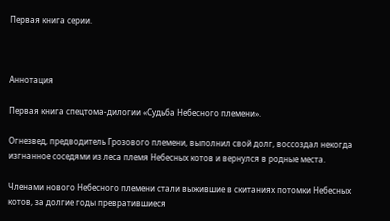Первая книга серии.



Аннотация

Первая книга спецтома-дилогии «Судьба Небесного племени».

Огнезвед, предводитель Грозового племени, выполнил свой долг, воссоздал некогда изгнанное соседями из леса племя Небесных котов и вернулся в родные места.

Членами нового Небесного племени стали выжившие в скитаниях потомки Небесных котов, за долгие годы превратившиеся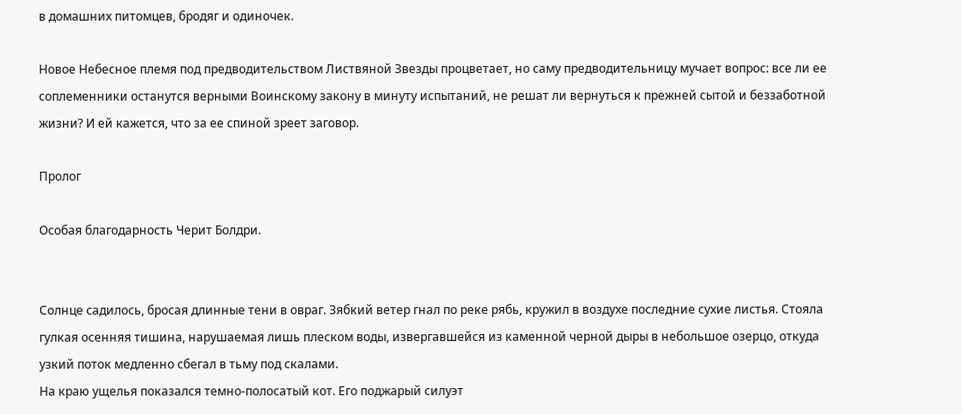в домашних питомцев, бродяг и одиночек.

Новое Небесное племя под предводительством Листвяной Звезды процветает, но саму предводительницу мучает вопрос: все ли ее соплеменники останутся верными Воинскому закону в минуту испытаний, не решат ли вернуться к прежней сытой и беззаботной жизни? И ей кажется, что за ее спиной зреет заговор.

Пролог

Особая благодарность Черит Болдри.


Солнце садилось, бросая длинные тени в овраг. Зябкий ветер гнал по реке рябь, кружил в воздухе последние сухие листья. Стояла гулкая осенняя тишина, нарушаемая лишь плеском воды, извергавшейся из каменной черной дыры в небольшое озерцо, откуда узкий поток медленно сбегал в тьму под скалами.
На краю ущелья показался темно-полосатый кот. Его поджарый силуэт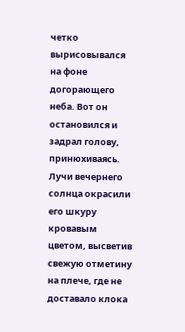четко вырисовывался на фоне догорающего неба. Вот он остановился и задрал голову, принюхиваясь. Лучи вечернего солнца окрасили его шкуру кровавым цветом, высветив свежую отметину на плече, где не доставало клока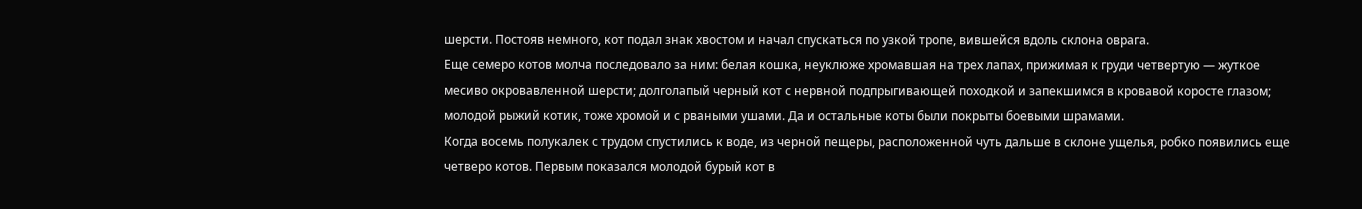шерсти. Постояв немного, кот подал знак хвостом и начал спускаться по узкой тропе, вившейся вдоль склона оврага.
Еще семеро котов молча последовало за ним: белая кошка, неуклюже хромавшая на трех лапах, прижимая к груди четвертую — жуткое месиво окровавленной шерсти; долголапый черный кот с нервной подпрыгивающей походкой и запекшимся в кровавой коросте глазом; молодой рыжий котик, тоже хромой и с рваными ушами. Да и остальные коты были покрыты боевыми шрамами.
Когда восемь полукалек с трудом спустились к воде, из черной пещеры, расположенной чуть дальше в склоне ущелья, робко появились еще четверо котов. Первым показался молодой бурый кот в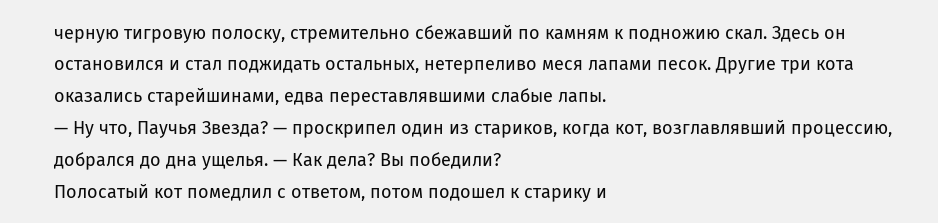черную тигровую полоску, стремительно сбежавший по камням к подножию скал. Здесь он остановился и стал поджидать остальных, нетерпеливо меся лапами песок. Другие три кота оказались старейшинами, едва переставлявшими слабые лапы.
— Ну что, Паучья Звезда? — проскрипел один из стариков, когда кот, возглавлявший процессию, добрался до дна ущелья. — Как дела? Вы победили?
Полосатый кот помедлил с ответом, потом подошел к старику и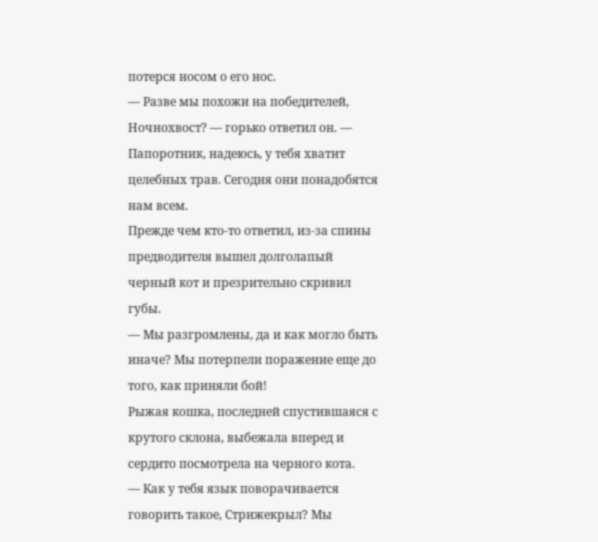потерся носом о его нос.
— Разве мы похожи на победителей, Ночнохвост? — горько ответил он. — Папоротник, надеюсь, у тебя хватит целебных трав. Сегодня они понадобятся нам всем.
Прежде чем кто-то ответил, из-за спины предводителя вышел долголапый черный кот и презрительно скривил губы.
— Мы разгромлены, да и как могло быть иначе? Мы потерпели поражение еще до того, как приняли бой!
Рыжая кошка, последней спустившаяся с крутого склона, выбежала вперед и сердито посмотрела на черного кота.
— Как у тебя язык поворачивается говорить такое, Стрижекрыл? Мы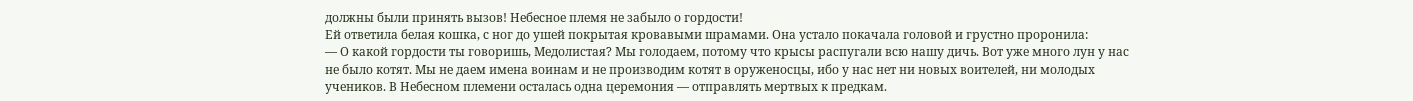должны были принять вызов! Небесное племя не забыло о гордости!
Ей ответила белая кошка, с ног до ушей покрытая кровавыми шрамами. Она устало покачала головой и грустно проронила:
— О какой гордости ты говоришь, Медолистая? Мы голодаем, потому что крысы распугали всю нашу дичь. Вот уже много лун у нас не было котят. Мы не даем имена воинам и не производим котят в оруженосцы, ибо у нас нет ни новых воителей, ни молодых учеников. В Небесном племени осталась одна церемония — отправлять мертвых к предкам.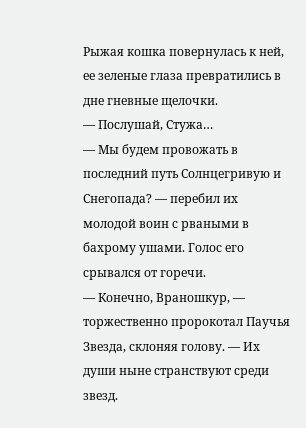Рыжая кошка повернулась к ней, ее зеленые глаза превратились в дне гневные щелочки.
— Послушай, Стужа…
— Мы будем провожать в последний путь Солнцегривую и Снегопада? — перебил их молодой воин с рваными в бахрому ушами. Голос его срывался от горечи.
— Конечно, Враношкур, — торжественно пророкотал Паучья Звезда, склоняя голову. — Их души ныне странствуют среди звезд.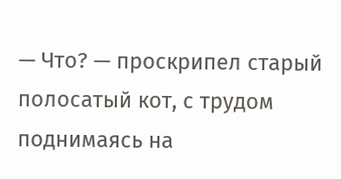— Что? — проскрипел старый полосатый кот, с трудом поднимаясь на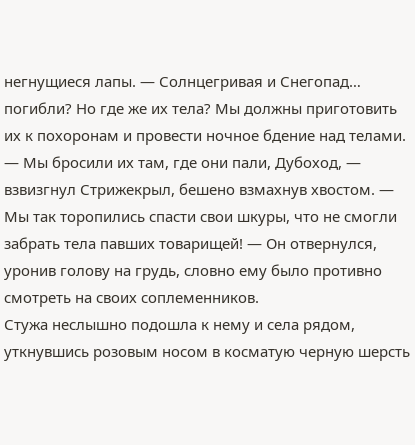негнущиеся лапы. — Солнцегривая и Снегопад… погибли? Но где же их тела? Мы должны приготовить их к похоронам и провести ночное бдение над телами.
— Мы бросили их там, где они пали, Дубоход, — взвизгнул Стрижекрыл, бешено взмахнув хвостом. — Мы так торопились спасти свои шкуры, что не смогли забрать тела павших товарищей! — Он отвернулся, уронив голову на грудь, словно ему было противно смотреть на своих соплеменников.
Стужа неслышно подошла к нему и села рядом, уткнувшись розовым носом в косматую черную шерсть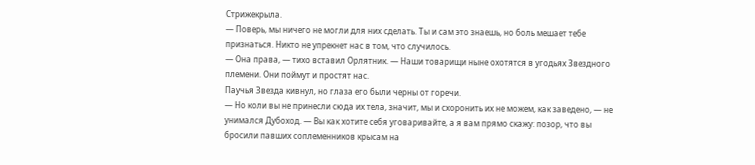Стрижекрыла.
— Поверь, мы ничего не могли для них сделать. Ты и сам это знаешь, но боль мешает тебе признаться. Никто не упрекнет нас в том, что случилось.
— Она права, — тихо вставил Орлятник. — Наши товарищи ныне охотятся в угодьях Звездного племени. Они поймут и простят нас.
Паучья Звезда кивнул, но глаза его были черны от горечи.
— Но коли вы не принесли сюда их тела, значит, мы и схоронить их не можем, как заведено, — не унимался Дубоход. — Вы как хотите себя уговаривайте, а я вам прямо скажу: позор, что вы бросили павших соплеменников крысам на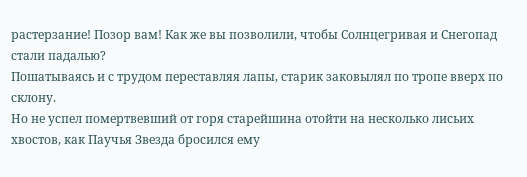растерзание! Позор вам! Как же вы позволили, чтобы Солнцегривая и Снегопад стали падалью?
Пошатываясь и с трудом переставляя лапы, старик заковылял по тропе вверх по склону.
Но не успел помертвевший от горя старейшина отойти на несколько лисьих хвостов, как Паучья Звезда бросился ему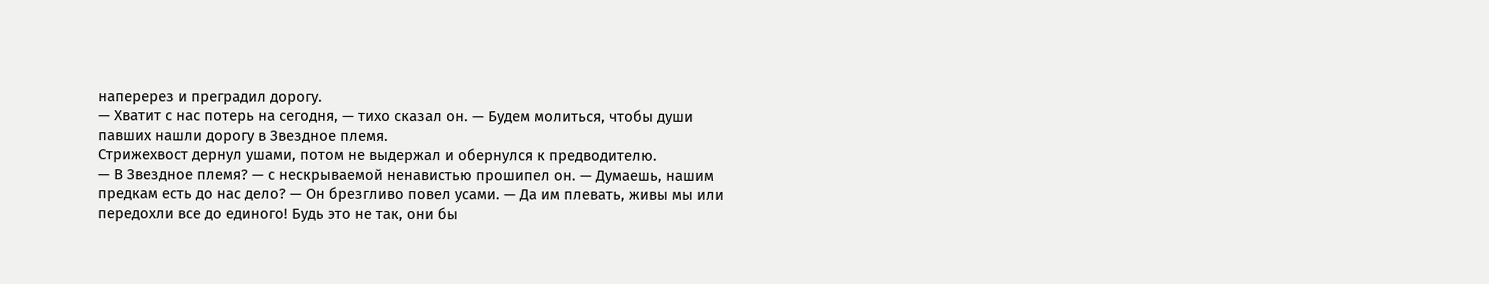наперерез и преградил дорогу.
— Хватит с нас потерь на сегодня, — тихо сказал он. — Будем молиться, чтобы души павших нашли дорогу в Звездное племя.
Стрижехвост дернул ушами, потом не выдержал и обернулся к предводителю.
— В Звездное племя? — с нескрываемой ненавистью прошипел он. — Думаешь, нашим предкам есть до нас дело? — Он брезгливо повел усами. — Да им плевать, живы мы или передохли все до единого! Будь это не так, они бы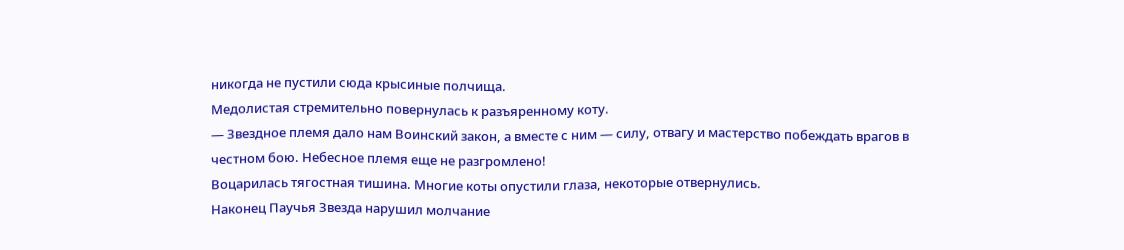никогда не пустили сюда крысиные полчища.
Медолистая стремительно повернулась к разъяренному коту.
— Звездное племя дало нам Воинский закон, а вместе с ним — силу, отвагу и мастерство побеждать врагов в честном бою. Небесное племя еще не разгромлено!
Воцарилась тягостная тишина. Многие коты опустили глаза, некоторые отвернулись.
Наконец Паучья Звезда нарушил молчание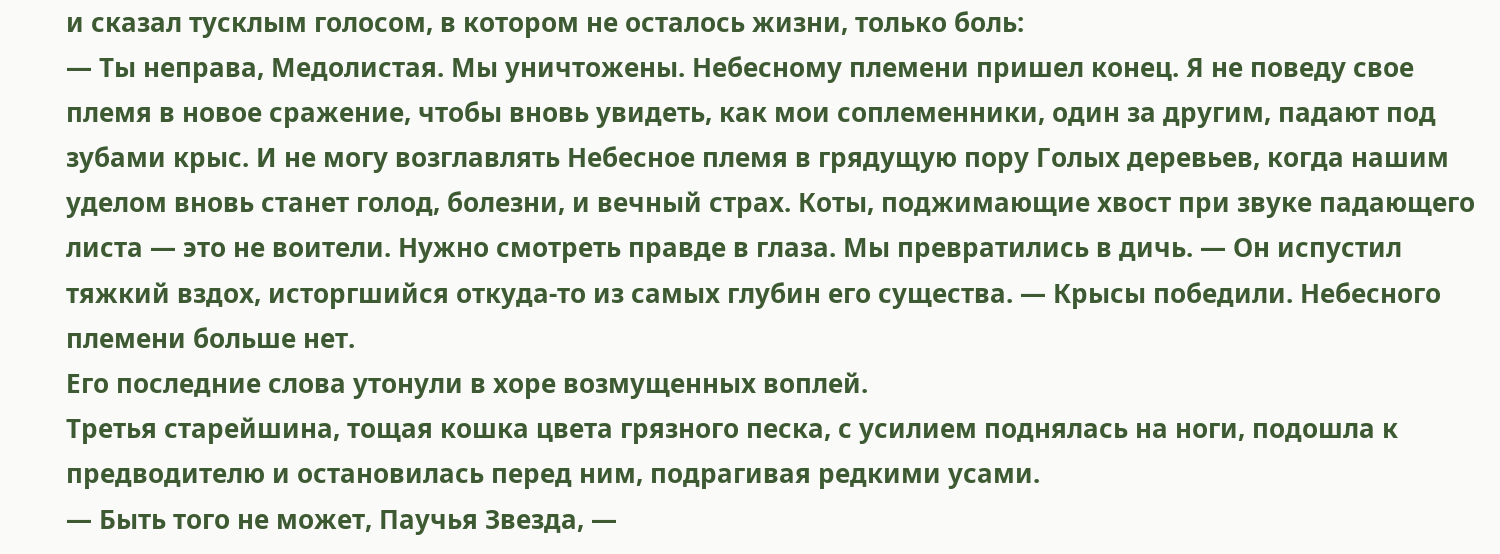и сказал тусклым голосом, в котором не осталось жизни, только боль:
— Ты неправа, Медолистая. Мы уничтожены. Небесному племени пришел конец. Я не поведу свое племя в новое сражение, чтобы вновь увидеть, как мои соплеменники, один за другим, падают под зубами крыс. И не могу возглавлять Небесное племя в грядущую пору Голых деревьев, когда нашим уделом вновь станет голод, болезни, и вечный страх. Коты, поджимающие хвост при звуке падающего листа — это не воители. Нужно смотреть правде в глаза. Мы превратились в дичь. — Он испустил тяжкий вздох, исторгшийся откуда-то из самых глубин его существа. — Крысы победили. Небесного племени больше нет.
Его последние слова утонули в хоре возмущенных воплей.
Третья старейшина, тощая кошка цвета грязного песка, с усилием поднялась на ноги, подошла к предводителю и остановилась перед ним, подрагивая редкими усами.
— Быть того не может, Паучья Звезда, —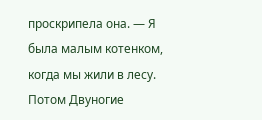проскрипела она. — Я была малым котенком, когда мы жили в лесу. Потом Двуногие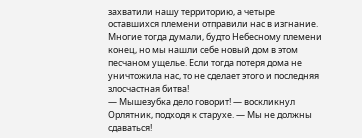захватили нашу территорию, а четыре оставшихся племени отправили нас в изгнание. Многие тогда думали, будто Небесному племени конец, но мы нашли себе новый дом в этом песчаном ущелье. Если тогда потеря дома не уничтожила нас, то не сделает этого и последняя злосчастная битва!
— Мышезубка дело говорит! — воскликнул Орлятник, подходя к старухе. — Мы не должны сдаваться!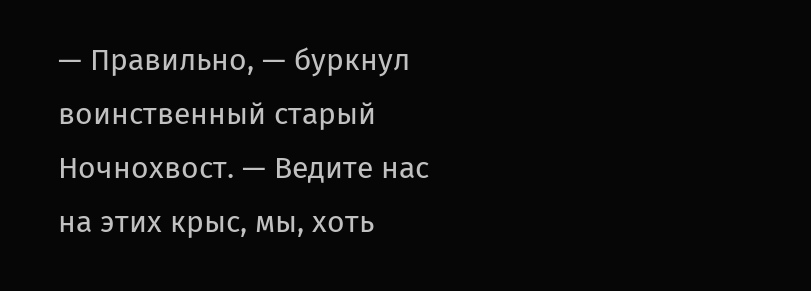— Правильно, — буркнул воинственный старый Ночнохвост. — Ведите нас на этих крыс, мы, хоть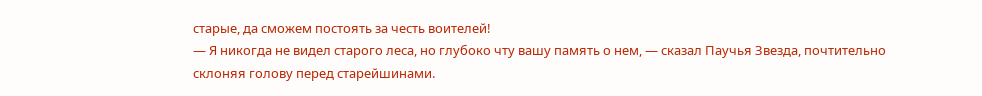старые, да сможем постоять за честь воителей!
— Я никогда не видел старого леса, но глубоко чту вашу память о нем, — сказал Паучья Звезда, почтительно склоняя голову перед старейшинами.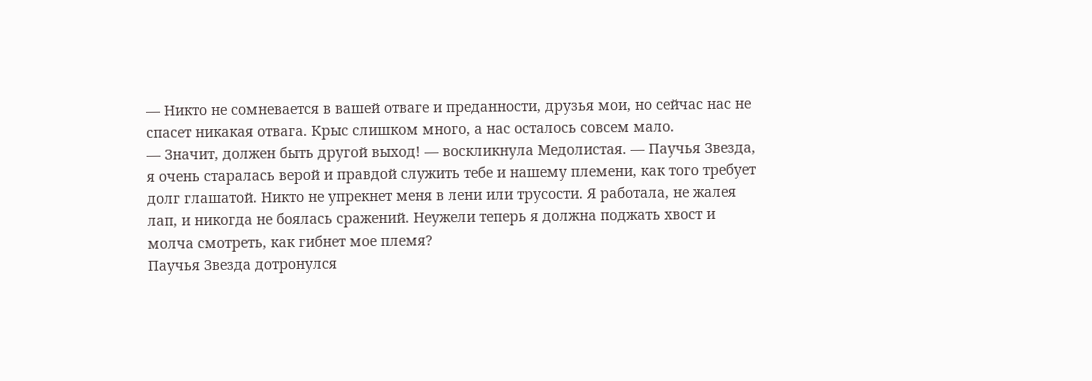— Никто не сомневается в вашей отваге и преданности, друзья мои, но сейчас нас не спасет никакая отвага. Крыс слишком много, а нас осталось совсем мало.
— Значит, должен быть другой выход! — воскликнула Медолистая. — Паучья Звезда, я очень старалась верой и правдой служить тебе и нашему племени, как того требует долг глашатой. Никто не упрекнет меня в лени или трусости. Я работала, не жалея лап, и никогда не боялась сражений. Неужели теперь я должна поджать хвост и молча смотреть, как гибнет мое племя?
Паучья Звезда дотронулся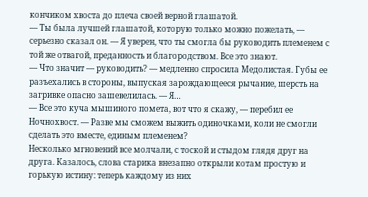кончиком хвоста до плеча своей верной глашатой.
— Ты была лучшей глашатой, которую только можно пожелать, — серьезно сказал он. — Я уверен, что ты смогла бы руководить племенем с той же отвагой, преданность и благородством. Все это знают.
— Что значит — руководить? — медленно спросила Медолистая. Губы ее разъехались в стороны, выпуская зарождающееся рычание, шерсть на загривке опасно зашевелилась. — Я…
— Все это куча мышиного помета, вот что я скажу, — перебил ее Ночнохвост. — Разве мы сможем выжить одиночками, коли не смогли сделать это вместе, единым племенем?
Несколько мгновений все молчали, с тоской и стыдом глядя друг на друга. Казалось, слова старика внезапно открыли котам простую и горькую истину: теперь каждому из них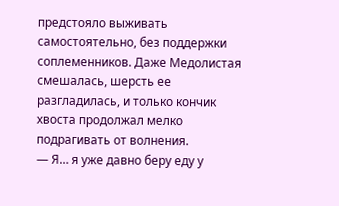предстояло выживать самостоятельно, без поддержки соплеменников. Даже Медолистая смешалась, шерсть ее разгладилась, и только кончик хвоста продолжал мелко подрагивать от волнения.
— Я… я уже давно беру еду у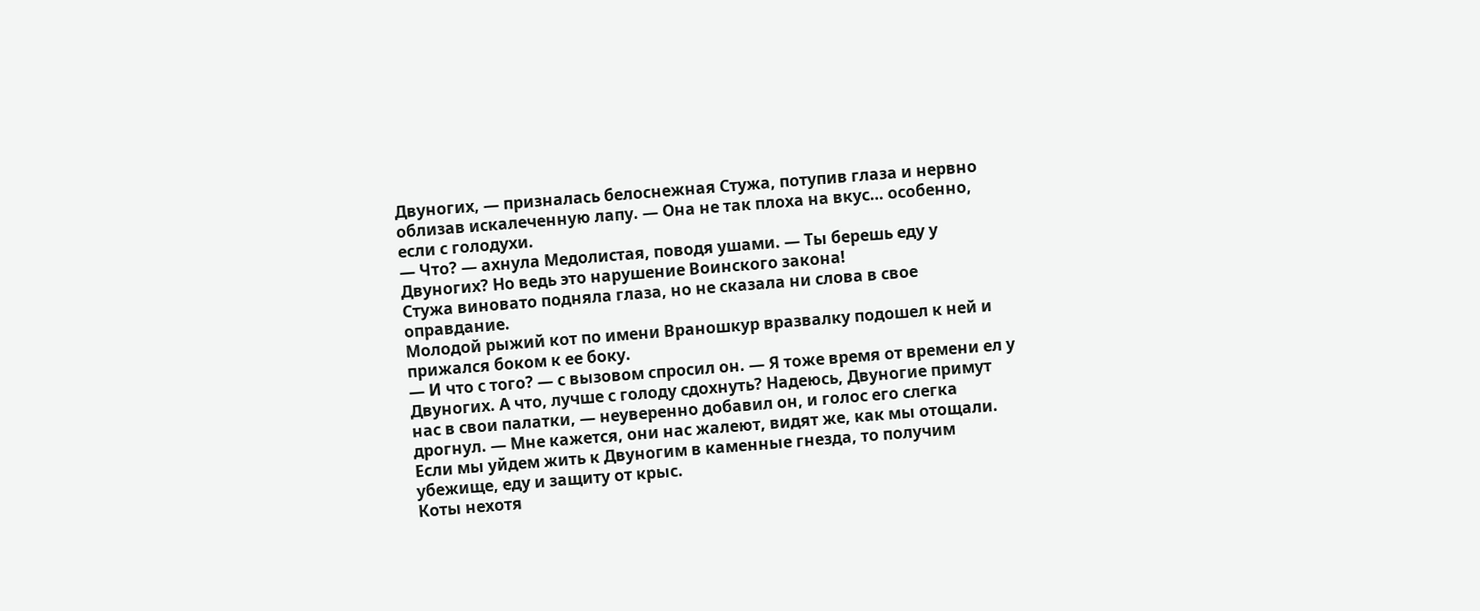Двуногих, — призналась белоснежная Стужа, потупив глаза и нервно облизав искалеченную лапу. — Она не так плоха на вкус… особенно, если с голодухи.
— Что? — ахнула Медолистая, поводя ушами. — Ты берешь еду у Двуногих? Но ведь это нарушение Воинского закона!
Стужа виновато подняла глаза, но не сказала ни слова в свое оправдание.
Молодой рыжий кот по имени Враношкур вразвалку подошел к ней и прижался боком к ее боку.
— И что с того? — с вызовом спросил он. — Я тоже время от времени ел у Двуногих. А что, лучше с голоду сдохнуть? Надеюсь, Двуногие примут нас в свои палатки, — неуверенно добавил он, и голос его слегка дрогнул. — Мне кажется, они нас жалеют, видят же, как мы отощали. Если мы уйдем жить к Двуногим в каменные гнезда, то получим убежище, еду и защиту от крыс.
Коты нехотя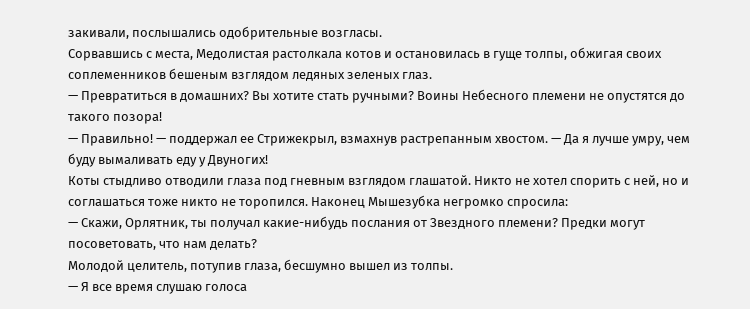закивали, послышались одобрительные возгласы.
Сорвавшись с места, Медолистая растолкала котов и остановилась в гуще толпы, обжигая своих соплеменников бешеным взглядом ледяных зеленых глаз.
— Превратиться в домашних? Вы хотите стать ручными? Воины Небесного племени не опустятся до такого позора!
— Правильно! — поддержал ее Стрижекрыл, взмахнув растрепанным хвостом. — Да я лучше умру, чем буду вымаливать еду у Двуногих!
Коты стыдливо отводили глаза под гневным взглядом глашатой. Никто не хотел спорить с ней, но и соглашаться тоже никто не торопился. Наконец Мышезубка негромко спросила:
— Скажи, Орлятник, ты получал какие-нибудь послания от Звездного племени? Предки могут посоветовать, что нам делать?
Молодой целитель, потупив глаза, бесшумно вышел из толпы.
— Я все время слушаю голоса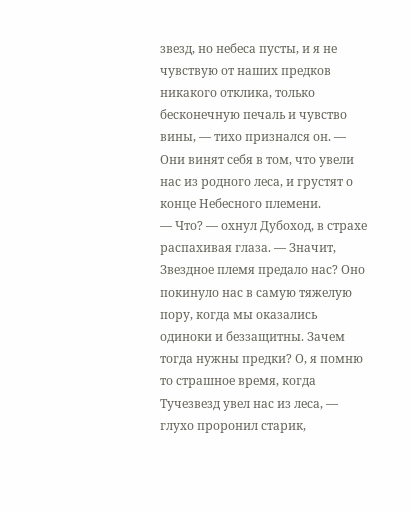звезд, но небеса пусты, и я не чувствую от наших предков никакого отклика, только бесконечную печаль и чувство вины, — тихо признался он. — Они винят себя в том, что увели нас из родного леса, и грустят о конце Небесного племени.
— Что? — охнул Дубоход, в страхе распахивая глаза. — Значит, Звездное племя предало нас? Оно покинуло нас в самую тяжелую пору, когда мы оказались одиноки и беззащитны. Зачем тогда нужны предки? О, я помню то страшное время, когда Тучезвезд увел нас из леса, — глухо проронил старик,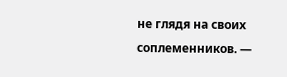не глядя на своих соплеменников. —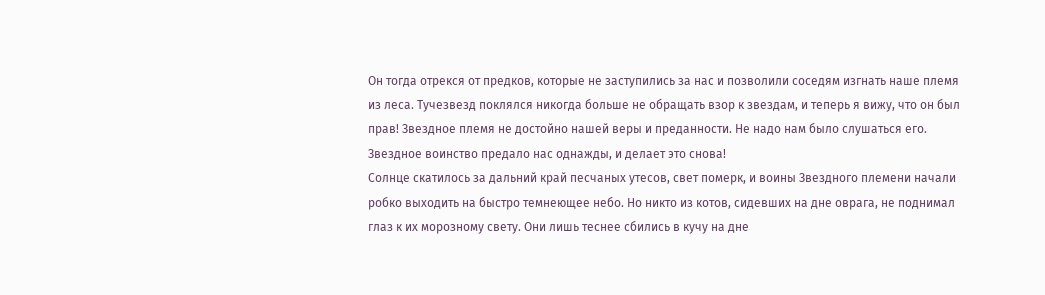Он тогда отрекся от предков, которые не заступились за нас и позволили соседям изгнать наше племя из леса. Тучезвезд поклялся никогда больше не обращать взор к звездам, и теперь я вижу, что он был прав! Звездное племя не достойно нашей веры и преданности. Не надо нам было слушаться его. Звездное воинство предало нас однажды, и делает это снова!
Солнце скатилось за дальний край песчаных утесов, свет померк, и воины Звездного племени начали робко выходить на быстро темнеющее небо. Но никто из котов, сидевших на дне оврага, не поднимал глаз к их морозному свету. Они лишь теснее сбились в кучу на дне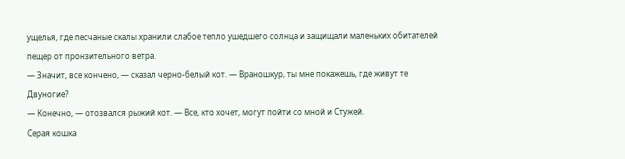ущелья, где песчаные скалы хранили слабое тепло ушедшего солнца и защищали маленьких обитателей пещер от пронзительного ветра.
— Значит, все кончено, — сказал черно-белый кот. — Враношкур, ты мне покажешь, где живут те Двуногие?
— Конечно, — отозвался рыжий кот. — Все, кто хочет, могут пойти со мной и Стужей.
Серая кошка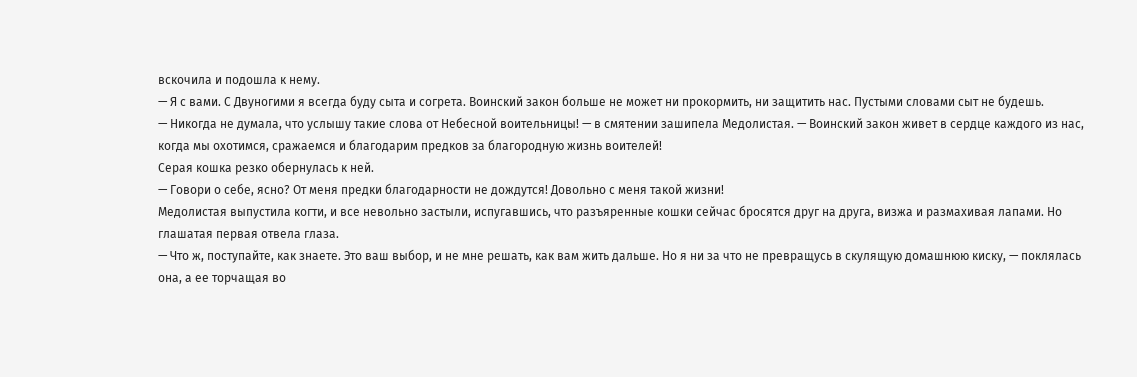вскочила и подошла к нему.
— Я с вами. С Двуногими я всегда буду сыта и согрета. Воинский закон больше не может ни прокормить, ни защитить нас. Пустыми словами сыт не будешь.
— Никогда не думала, что услышу такие слова от Небесной воительницы! — в смятении зашипела Медолистая. — Воинский закон живет в сердце каждого из нас, когда мы охотимся, сражаемся и благодарим предков за благородную жизнь воителей!
Серая кошка резко обернулась к ней.
— Говори о себе, ясно? От меня предки благодарности не дождутся! Довольно с меня такой жизни!
Медолистая выпустила когти, и все невольно застыли, испугавшись, что разъяренные кошки сейчас бросятся друг на друга, визжа и размахивая лапами. Но глашатая первая отвела глаза.
— Что ж, поступайте, как знаете. Это ваш выбор, и не мне решать, как вам жить дальше. Но я ни за что не превращусь в скулящую домашнюю киску, — поклялась она, а ее торчащая во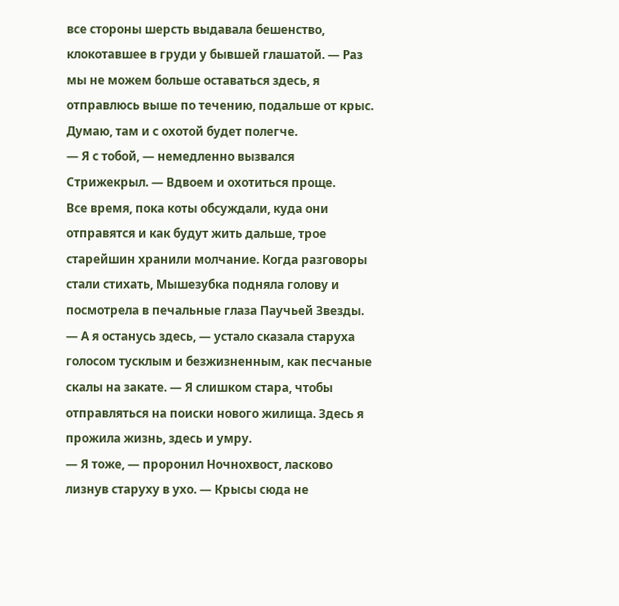все стороны шерсть выдавала бешенство, клокотавшее в груди у бывшей глашатой. — Раз мы не можем больше оставаться здесь, я отправлюсь выше по течению, подальше от крыс. Думаю, там и с охотой будет полегче.
— Я с тобой, — немедленно вызвался Стрижекрыл. — Вдвоем и охотиться проще.
Все время, пока коты обсуждали, куда они отправятся и как будут жить дальше, трое старейшин хранили молчание. Когда разговоры стали стихать, Мышезубка подняла голову и посмотрела в печальные глаза Паучьей Звезды.
— А я останусь здесь, — устало сказала старуха голосом тусклым и безжизненным, как песчаные скалы на закате. — Я слишком стара, чтобы отправляться на поиски нового жилища. Здесь я прожила жизнь, здесь и умру.
— Я тоже, — проронил Ночнохвост, ласково лизнув старуху в ухо. — Крысы сюда не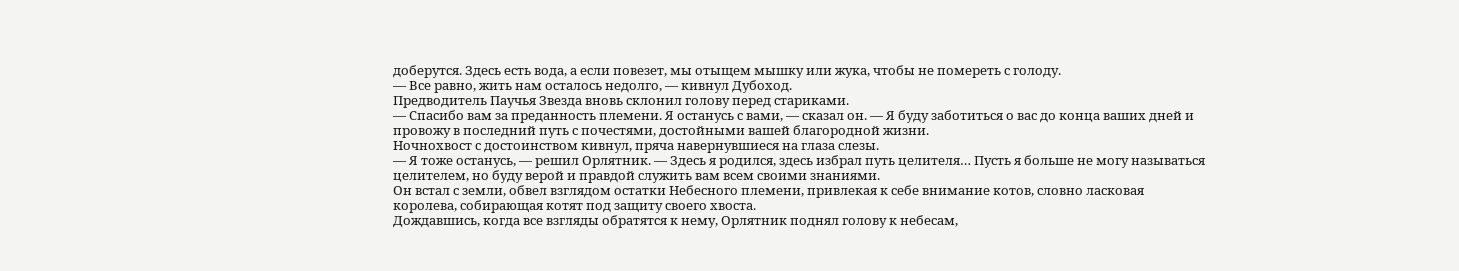доберутся. Здесь есть вода, а если повезет, мы отыщем мышку или жука, чтобы не помереть с голоду.
— Все равно, жить нам осталось недолго, — кивнул Дубоход.
Предводитель Паучья Звезда вновь склонил голову перед стариками.
— Спасибо вам за преданность племени. Я останусь с вами, — сказал он. — Я буду заботиться о вас до конца ваших дней и провожу в последний путь с почестями, достойными вашей благородной жизни.
Ночнохвост с достоинством кивнул, пряча навернувшиеся на глаза слезы.
— Я тоже останусь, — решил Орлятник. — Здесь я родился, здесь избрал путь целителя… Пусть я больше не могу называться целителем, но буду верой и правдой служить вам всем своими знаниями.
Он встал с земли, обвел взглядом остатки Небесного племени, привлекая к себе внимание котов, словно ласковая королева, собирающая котят под защиту своего хвоста.
Дождавшись, когда все взгляды обратятся к нему, Орлятник поднял голову к небесам,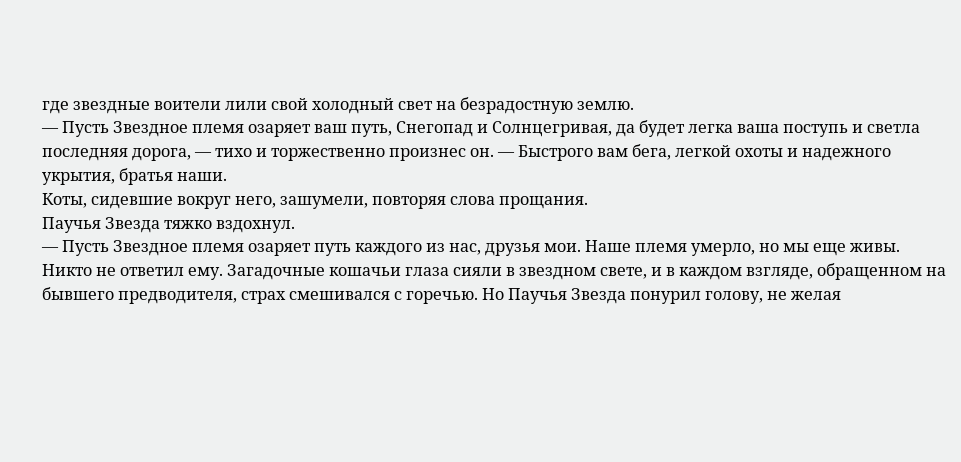где звездные воители лили свой холодный свет на безрадостную землю.
— Пусть Звездное племя озаряет ваш путь, Снегопад и Солнцегривая, да будет легка ваша поступь и светла последняя дорога, — тихо и торжественно произнес он. — Быстрого вам бега, легкой охоты и надежного укрытия, братья наши.
Коты, сидевшие вокруг него, зашумели, повторяя слова прощания.
Паучья Звезда тяжко вздохнул.
— Пусть Звездное племя озаряет путь каждого из нас, друзья мои. Наше племя умерло, но мы еще живы.
Никто не ответил ему. Загадочные кошачьи глаза сияли в звездном свете, и в каждом взгляде, обращенном на бывшего предводителя, страх смешивался с горечью. Но Паучья Звезда понурил голову, не желая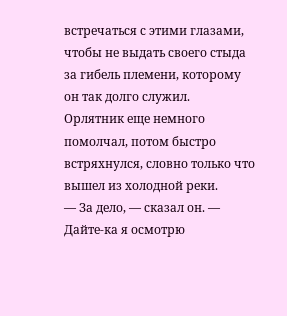встречаться с этими глазами, чтобы не выдать своего стыда за гибель племени, которому он так долго служил.
Орлятник еще немного помолчал, потом быстро встряхнулся, словно только что вышел из холодной реки.
— За дело, — сказал он. — Дайте-ка я осмотрю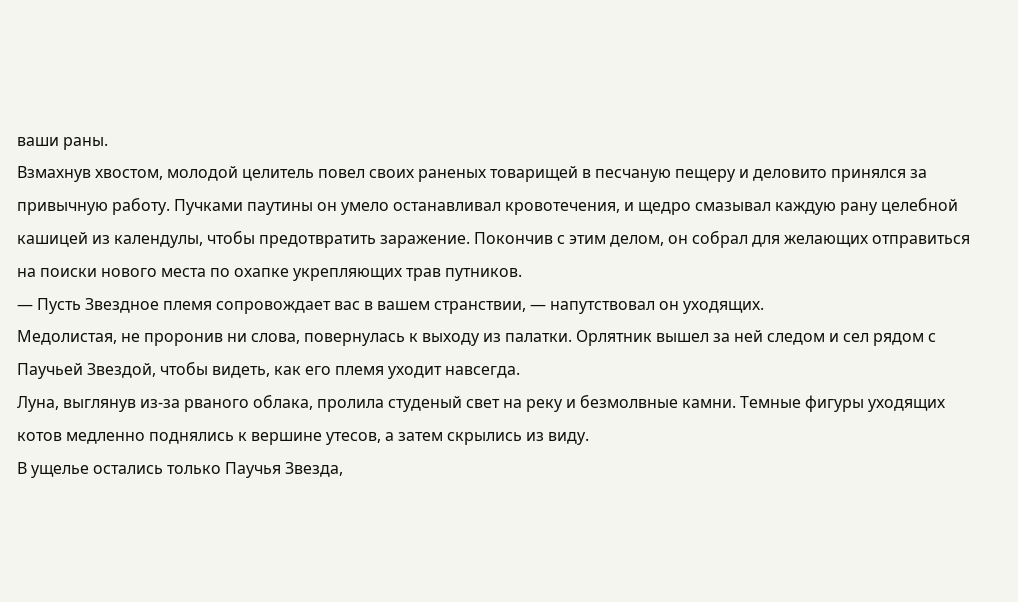ваши раны.
Взмахнув хвостом, молодой целитель повел своих раненых товарищей в песчаную пещеру и деловито принялся за привычную работу. Пучками паутины он умело останавливал кровотечения, и щедро смазывал каждую рану целебной кашицей из календулы, чтобы предотвратить заражение. Покончив с этим делом, он собрал для желающих отправиться на поиски нового места по охапке укрепляющих трав путников.
— Пусть Звездное племя сопровождает вас в вашем странствии, — напутствовал он уходящих.
Медолистая, не проронив ни слова, повернулась к выходу из палатки. Орлятник вышел за ней следом и сел рядом с Паучьей Звездой, чтобы видеть, как его племя уходит навсегда.
Луна, выглянув из-за рваного облака, пролила студеный свет на реку и безмолвные камни. Темные фигуры уходящих котов медленно поднялись к вершине утесов, а затем скрылись из виду.
В ущелье остались только Паучья Звезда,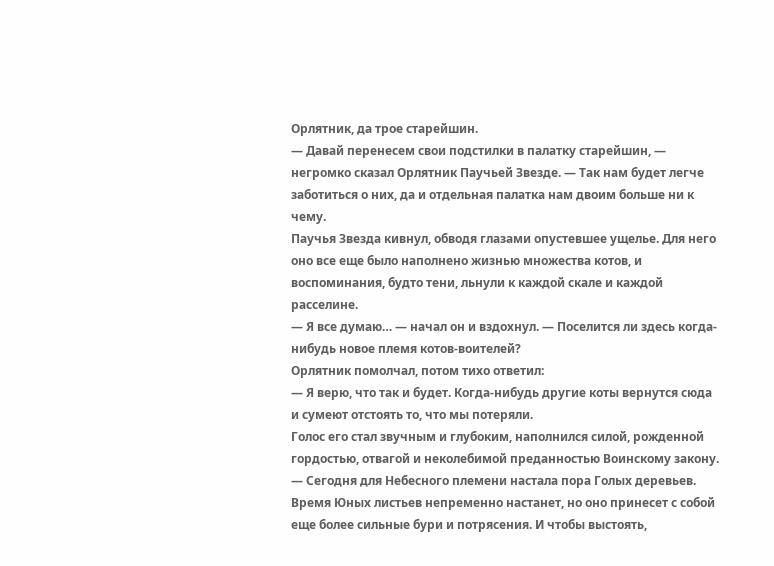Орлятник, да трое старейшин.
— Давай перенесем свои подстилки в палатку старейшин, — негромко сказал Орлятник Паучьей Звезде. — Так нам будет легче заботиться о них, да и отдельная палатка нам двоим больше ни к чему.
Паучья Звезда кивнул, обводя глазами опустевшее ущелье. Для него оно все еще было наполнено жизнью множества котов, и воспоминания, будто тени, льнули к каждой скале и каждой расселине.
— Я все думаю… — начал он и вздохнул. — Поселится ли здесь когда-нибудь новое племя котов-воителей?
Орлятник помолчал, потом тихо ответил:
— Я верю, что так и будет. Когда-нибудь другие коты вернутся сюда и сумеют отстоять то, что мы потеряли.
Голос его стал звучным и глубоким, наполнился силой, рожденной гордостью, отвагой и неколебимой преданностью Воинскому закону.
— Сегодня для Небесного племени настала пора Голых деревьев. Время Юных листьев непременно настанет, но оно принесет с собой еще более сильные бури и потрясения. И чтобы выстоять,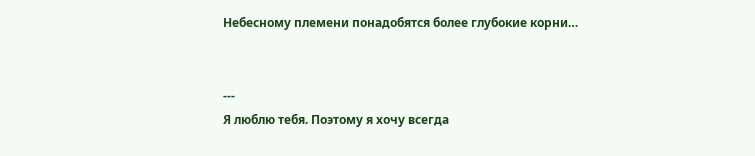Небесному племени понадобятся более глубокие корни…


---
Я люблю тебя. Поэтому я хочу всегда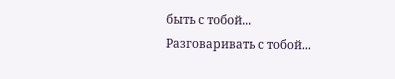быть с тобой...
Разговаривать с тобой...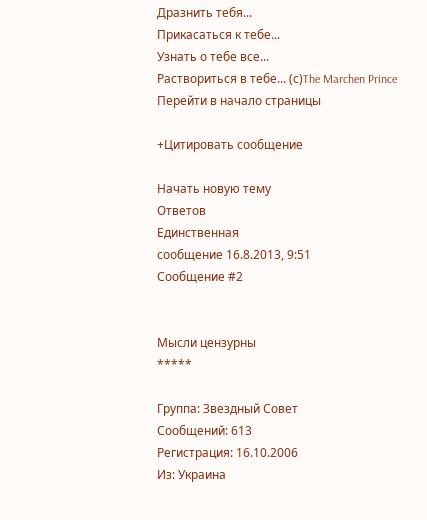Дразнить тебя...
Прикасаться к тебе...
Узнать о тебе все...
Раствориться в тебе... (с)The Marchen Prince
Перейти в начало страницы

+Цитировать сообщение

Начать новую тему
Ответов
Единственная
сообщение 16.8.2013, 9:51
Сообщение #2


Мысли цензурны
*****

Группа: Звездный Совет
Сообщений: 613
Регистрация: 16.10.2006
Из: Украина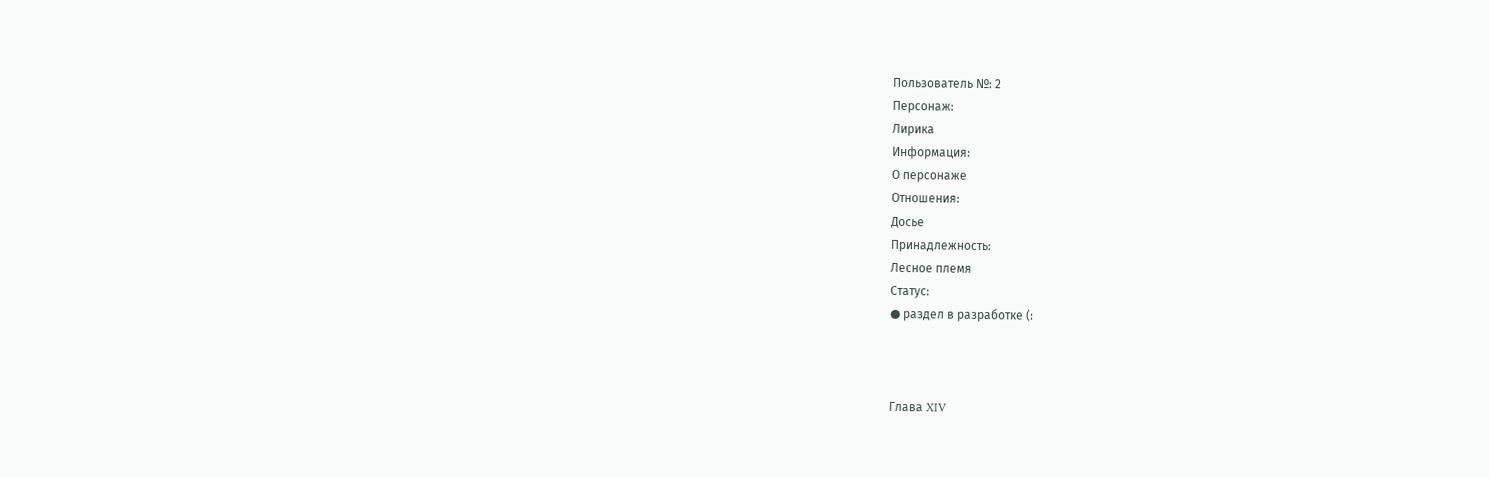Пользователь №: 2
Персонаж:
Лирика
Информация:
О персонаже
Отношения:
Досье
Принадлежность:
Лесное племя
Статус:
● раздел в разработке (:



Глава XIV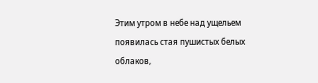Этим утром в небе над ущельем появилась стая пушистых белых облаков,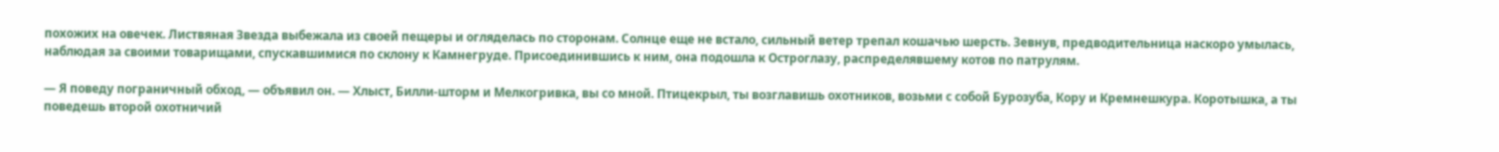похожих на овечек. Листвяная Звезда выбежала из своей пещеры и огляделась по сторонам. Солнце еще не встало, сильный ветер трепал кошачью шерсть. Зевнув, предводительница наскоро умылась, наблюдая за своими товарищами, спускавшимися по склону к Камнегруде. Присоединившись к ним, она подошла к Остроглазу, распределявшему котов по патрулям.

— Я поведу пограничный обход, — объявил он. — Хлыст, Билли-шторм и Мелкогривка, вы со мной. Птицекрыл, ты возглавишь охотников, возьми с собой Бурозуба, Кору и Кремнешкура. Коротышка, а ты поведешь второй охотничий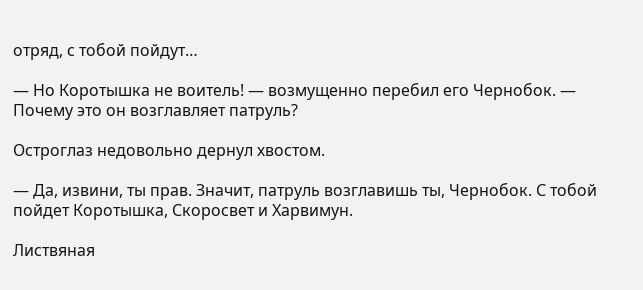отряд, с тобой пойдут…

— Но Коротышка не воитель! — возмущенно перебил его Чернобок. — Почему это он возглавляет патруль?

Остроглаз недовольно дернул хвостом.

— Да, извини, ты прав. Значит, патруль возглавишь ты, Чернобок. С тобой пойдет Коротышка, Скоросвет и Харвимун.

Листвяная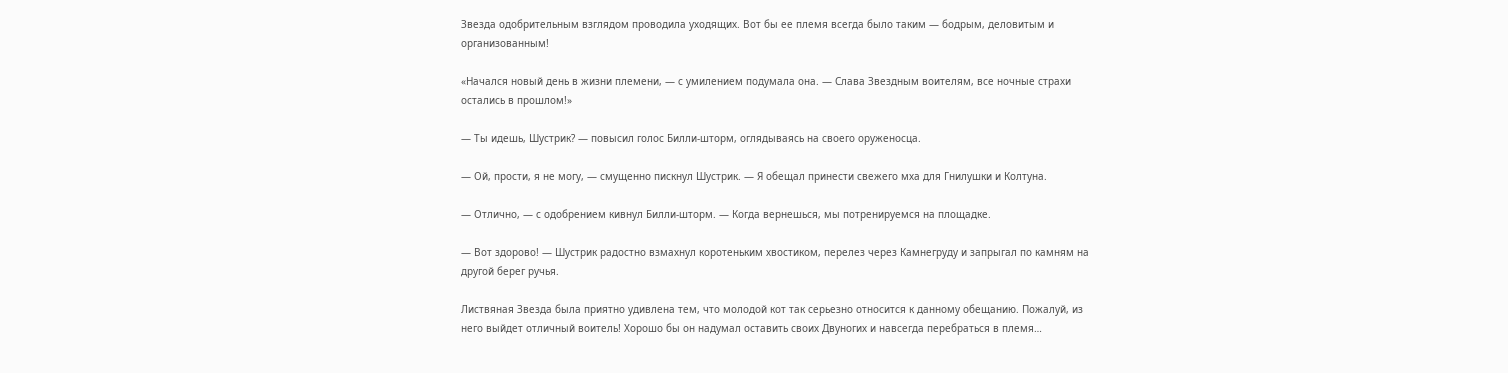Звезда одобрительным взглядом проводила уходящих. Вот бы ее племя всегда было таким — бодрым, деловитым и организованным!

«Начался новый день в жизни племени, — с умилением подумала она. — Слава Звездным воителям, все ночные страхи остались в прошлом!»

— Ты идешь, Шустрик? — повысил голос Билли-шторм, оглядываясь на своего оруженосца.

— Ой, прости, я не могу, — смущенно пискнул Шустрик. — Я обещал принести свежего мха для Гнилушки и Колтуна.

— Отлично, — с одобрением кивнул Билли-шторм. — Когда вернешься, мы потренируемся на площадке.

— Вот здорово! — Шустрик радостно взмахнул коротеньким хвостиком, перелез через Камнегруду и запрыгал по камням на другой берег ручья.

Листвяная Звезда была приятно удивлена тем, что молодой кот так серьезно относится к данному обещанию. Пожалуй, из него выйдет отличный воитель! Хорошо бы он надумал оставить своих Двуногих и навсегда перебраться в племя…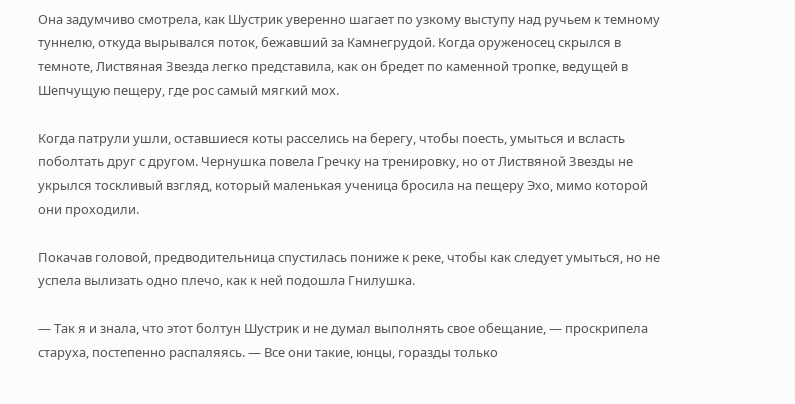Она задумчиво смотрела, как Шустрик уверенно шагает по узкому выступу над ручьем к темному туннелю, откуда вырывался поток, бежавший за Камнегрудой. Когда оруженосец скрылся в темноте, Листвяная Звезда легко представила, как он бредет по каменной тропке, ведущей в Шепчущую пещеру, где рос самый мягкий мох.

Когда патрули ушли, оставшиеся коты расселись на берегу, чтобы поесть, умыться и всласть поболтать друг с другом. Чернушка повела Гречку на тренировку, но от Листвяной Звезды не укрылся тоскливый взгляд, который маленькая ученица бросила на пещеру Эхо, мимо которой они проходили.

Покачав головой, предводительница спустилась пониже к реке, чтобы как следует умыться, но не успела вылизать одно плечо, как к ней подошла Гнилушка.

— Так я и знала, что этот болтун Шустрик и не думал выполнять свое обещание, — проскрипела старуха, постепенно распаляясь. — Все они такие, юнцы, горазды только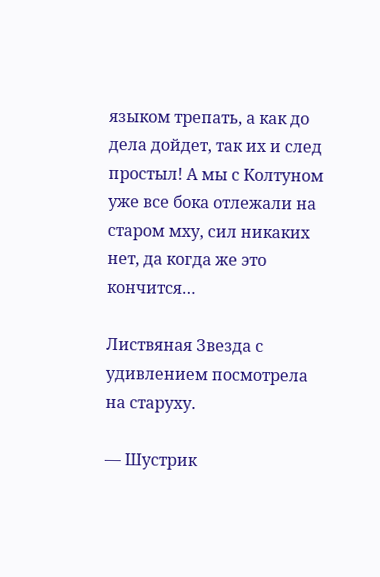языком трепать, а как до дела дойдет, так их и след простыл! А мы с Колтуном уже все бока отлежали на старом мху, сил никаких нет, да когда же это кончится…

Листвяная Звезда с удивлением посмотрела на старуху.

— Шустрик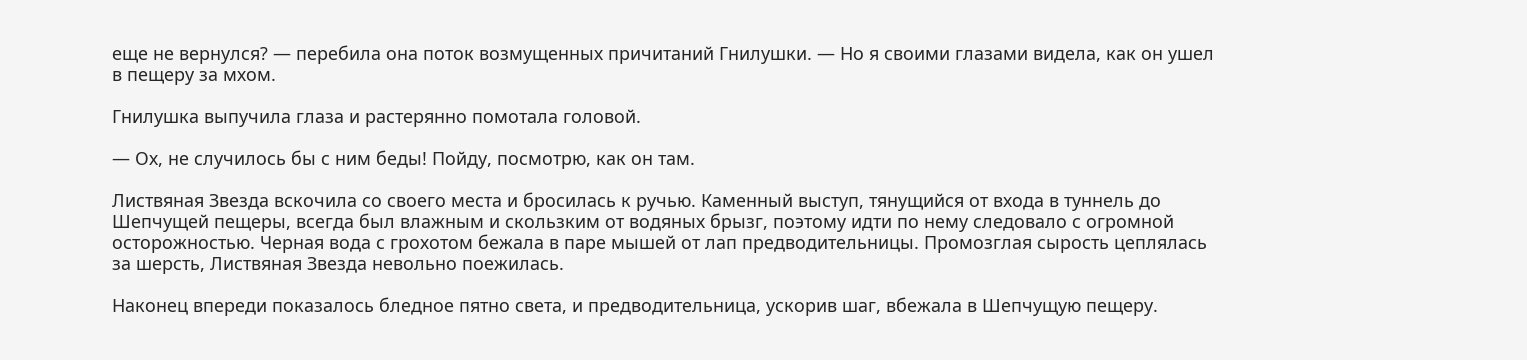еще не вернулся? — перебила она поток возмущенных причитаний Гнилушки. — Но я своими глазами видела, как он ушел в пещеру за мхом.

Гнилушка выпучила глаза и растерянно помотала головой.

— Ох, не случилось бы с ним беды! Пойду, посмотрю, как он там.

Листвяная Звезда вскочила со своего места и бросилась к ручью. Каменный выступ, тянущийся от входа в туннель до Шепчущей пещеры, всегда был влажным и скользким от водяных брызг, поэтому идти по нему следовало с огромной осторожностью. Черная вода с грохотом бежала в паре мышей от лап предводительницы. Промозглая сырость цеплялась за шерсть, Листвяная Звезда невольно поежилась.

Наконец впереди показалось бледное пятно света, и предводительница, ускорив шаг, вбежала в Шепчущую пещеру.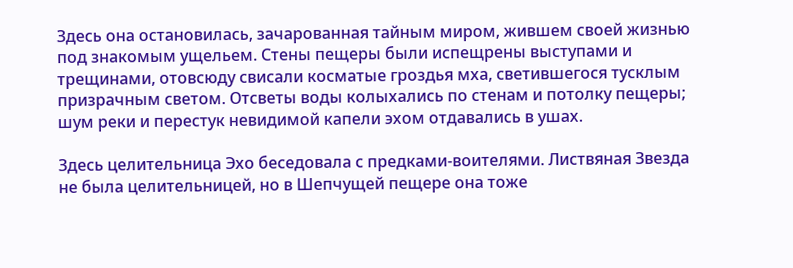Здесь она остановилась, зачарованная тайным миром, жившем своей жизнью под знакомым ущельем. Стены пещеры были испещрены выступами и трещинами, отовсюду свисали косматые гроздья мха, светившегося тусклым призрачным светом. Отсветы воды колыхались по стенам и потолку пещеры; шум реки и перестук невидимой капели эхом отдавались в ушах.

Здесь целительница Эхо беседовала с предками-воителями. Листвяная Звезда не была целительницей, но в Шепчущей пещере она тоже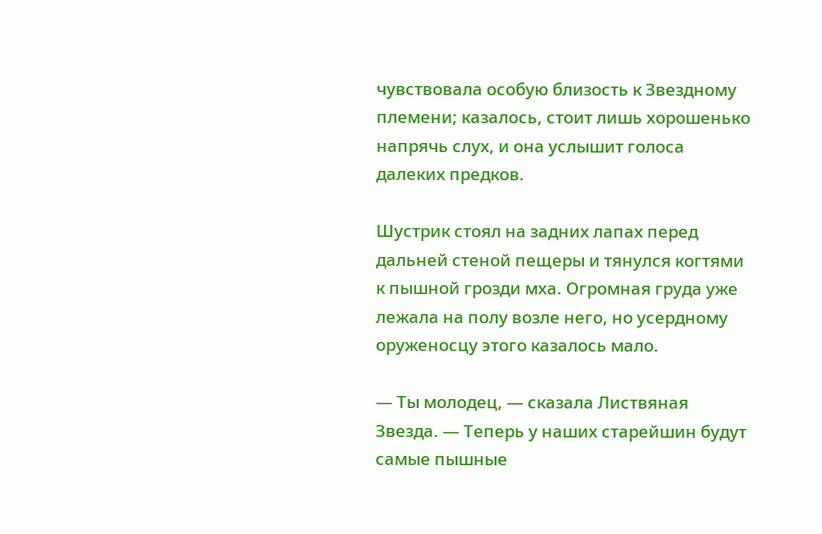чувствовала особую близость к Звездному племени; казалось, стоит лишь хорошенько напрячь слух, и она услышит голоса далеких предков.

Шустрик стоял на задних лапах перед дальней стеной пещеры и тянулся когтями к пышной грозди мха. Огромная груда уже лежала на полу возле него, но усердному оруженосцу этого казалось мало.

— Ты молодец, — сказала Листвяная Звезда. — Теперь у наших старейшин будут самые пышные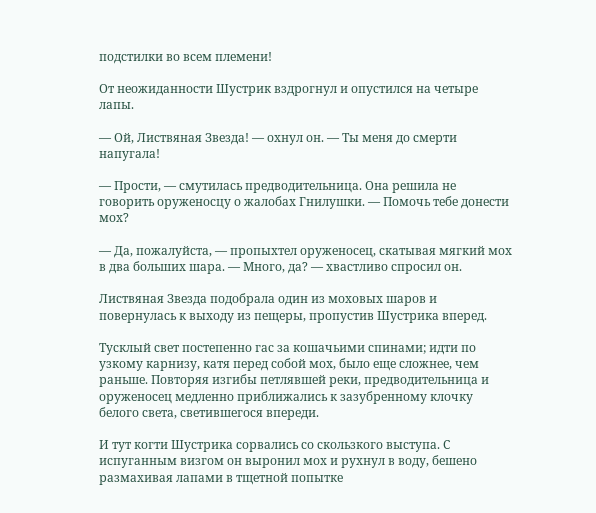подстилки во всем племени!

От неожиданности Шустрик вздрогнул и опустился на четыре лапы.

— Ой, Листвяная Звезда! — охнул он. — Ты меня до смерти напугала!

— Прости, — смутилась предводительница. Она решила не говорить оруженосцу о жалобах Гнилушки. — Помочь тебе донести мох?

— Да, пожалуйста, — пропыхтел оруженосец, скатывая мягкий мох в два больших шара. — Много, да? — хвастливо спросил он.

Листвяная Звезда подобрала один из моховых шаров и повернулась к выходу из пещеры, пропустив Шустрика вперед.

Тусклый свет постепенно гас за кошачьими спинами; идти по узкому карнизу, катя перед собой мох, было еще сложнее, чем раньше. Повторяя изгибы петлявшей реки, предводительница и оруженосец медленно приближались к зазубренному клочку белого света, светившегося впереди.

И тут когти Шустрика сорвались со скользкого выступа. С испуганным визгом он выронил мох и рухнул в воду, бешено размахивая лапами в тщетной попытке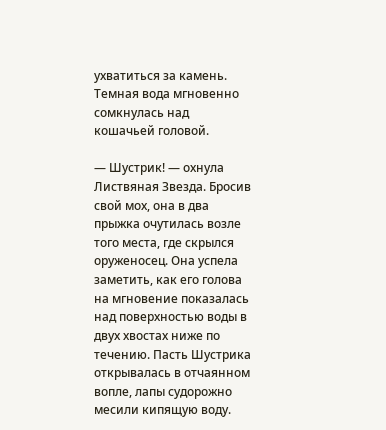ухватиться за камень. Темная вода мгновенно сомкнулась над кошачьей головой.

— Шустрик! — охнула Листвяная Звезда. Бросив свой мох, она в два прыжка очутилась возле того места, где скрылся оруженосец. Она успела заметить, как его голова на мгновение показалась над поверхностью воды в двух хвостах ниже по течению. Пасть Шустрика открывалась в отчаянном вопле, лапы судорожно месили кипящую воду.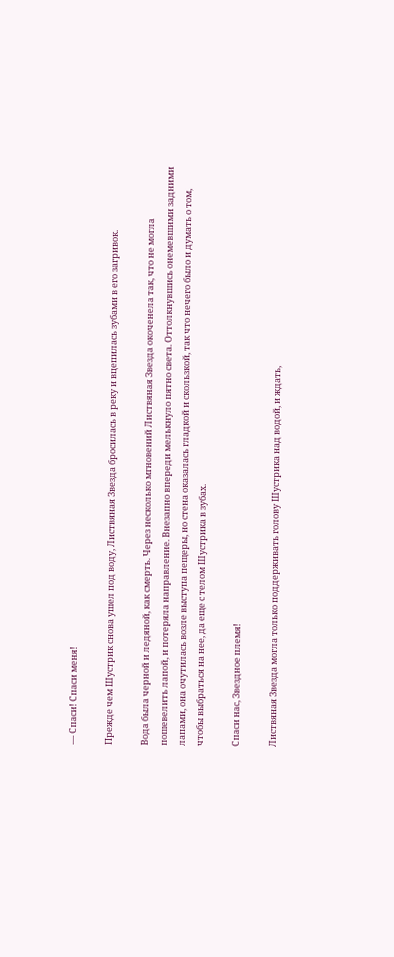— Спаси! Спаси меня!

Прежде чем Шустрик снова ушел под воду, Листвяная Звезда бросилась в реку и вцепилась зубами в его загривок.

Вода была черной и ледяной, как смерть. Через несколько мгновений Листвяная Звезда окоченела так, что не могла пошевелить лапой, и потеряла направление. Внезапно впереди мелькнуло пятно света. Оттолкнувшись онемевшими задними лапами, она очутилась возле выступа пещеры, но стена оказалась гладкой и скользкой, так что нечего было и думать о том, чтобы выбраться на нее, да еще с телом Шустрика в зубах.

Спаси нас, Звездное племя!

Листвяная Звезда могла только поддерживать голову Шустрика над водой, и ждать,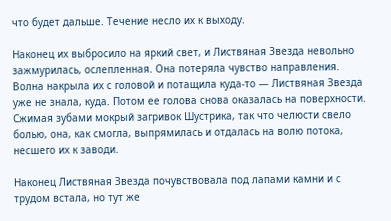что будет дальше. Течение несло их к выходу.

Наконец их выбросило на яркий свет, и Листвяная Звезда невольно зажмурилась, ослепленная. Она потеряла чувство направления. Волна накрыла их с головой и потащила куда-то — Листвяная Звезда уже не знала, куда. Потом ее голова снова оказалась на поверхности. Сжимая зубами мокрый загривок Шустрика, так что челюсти свело болью, она, как смогла, выпрямилась и отдалась на волю потока, несшего их к заводи.

Наконец Листвяная Звезда почувствовала под лапами камни и с трудом встала, но тут же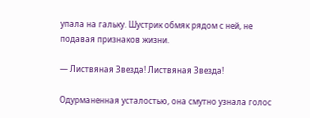упала на гальку. Шустрик обмяк рядом с ней, не подавая признаков жизни.

— Листвяная Звезда! Листвяная Звезда!

Одурманенная усталостью, она смутно узнала голос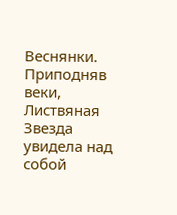Веснянки. Приподняв веки, Листвяная Звезда увидела над собой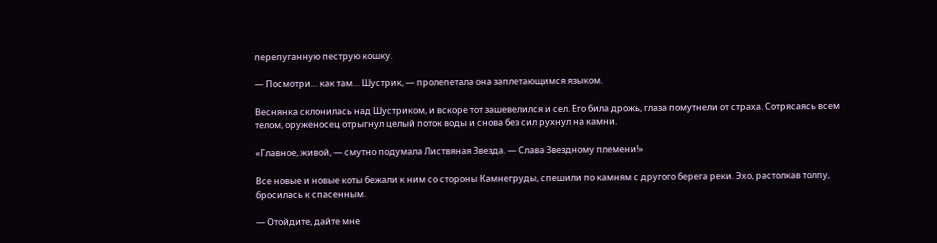перепуганную пеструю кошку.

— Посмотри… как там… Шустрик, — пролепетала она заплетающимся языком.

Веснянка склонилась над Шустриком, и вскоре тот зашевелился и сел. Его била дрожь, глаза помутнели от страха. Сотрясаясь всем телом, оруженосец отрыгнул целый поток воды и снова без сил рухнул на камни.

«Главное, живой, — смутно подумала Листвяная Звезда. — Слава Звездному племени!»

Все новые и новые коты бежали к ним со стороны Камнегруды, спешили по камням с другого берега реки. Эхо, растолкав толпу, бросилась к спасенным.

— Отойдите, дайте мне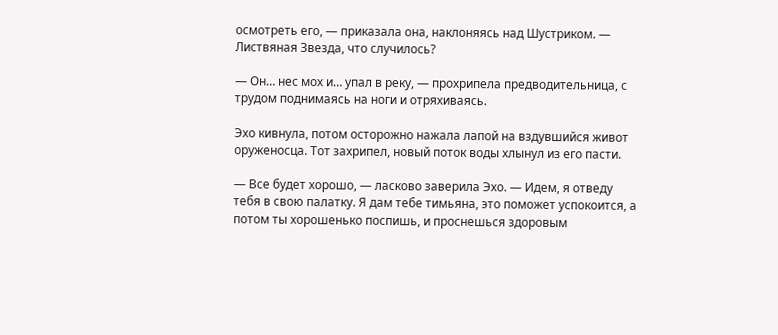осмотреть его, — приказала она, наклоняясь над Шустриком. — Листвяная Звезда, что случилось?

— Он… нес мох и… упал в реку, — прохрипела предводительница, с трудом поднимаясь на ноги и отряхиваясь.

Эхо кивнула, потом осторожно нажала лапой на вздувшийся живот оруженосца. Тот захрипел, новый поток воды хлынул из его пасти.

— Все будет хорошо, — ласково заверила Эхо. — Идем, я отведу тебя в свою палатку. Я дам тебе тимьяна, это поможет успокоится, а потом ты хорошенько поспишь, и проснешься здоровым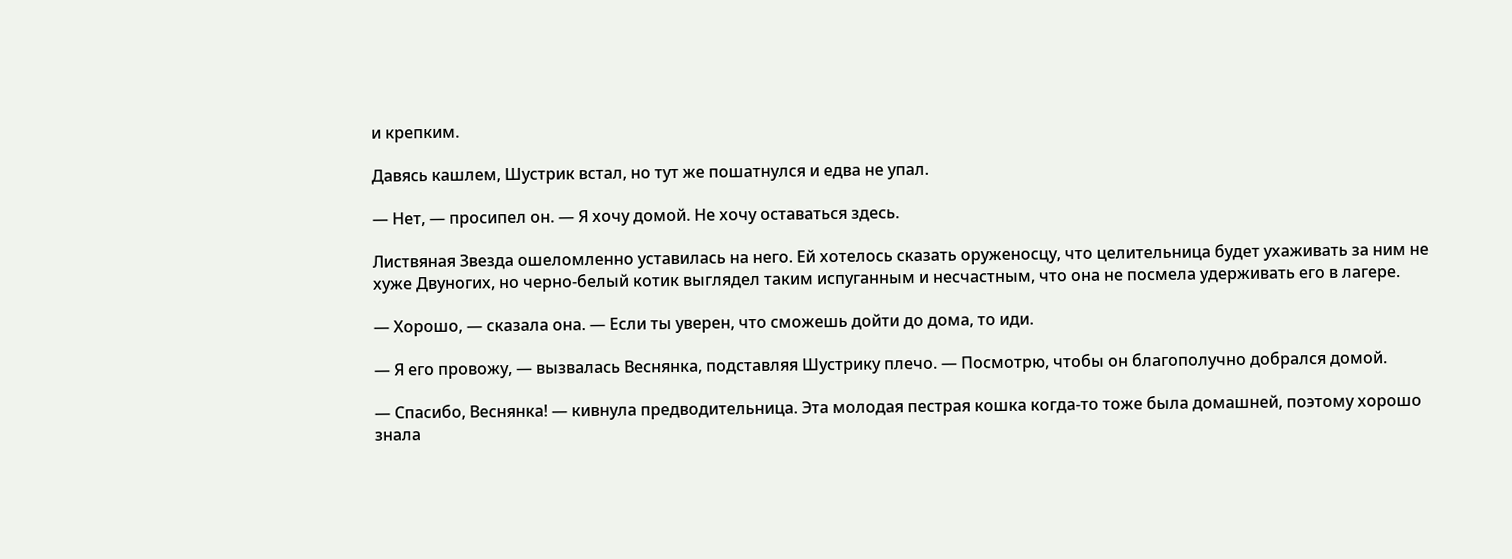и крепким.

Давясь кашлем, Шустрик встал, но тут же пошатнулся и едва не упал.

— Нет, — просипел он. — Я хочу домой. Не хочу оставаться здесь.

Листвяная Звезда ошеломленно уставилась на него. Ей хотелось сказать оруженосцу, что целительница будет ухаживать за ним не хуже Двуногих, но черно-белый котик выглядел таким испуганным и несчастным, что она не посмела удерживать его в лагере.

— Хорошо, — сказала она. — Если ты уверен, что сможешь дойти до дома, то иди.

— Я его провожу, — вызвалась Веснянка, подставляя Шустрику плечо. — Посмотрю, чтобы он благополучно добрался домой.

— Спасибо, Веснянка! — кивнула предводительница. Эта молодая пестрая кошка когда-то тоже была домашней, поэтому хорошо знала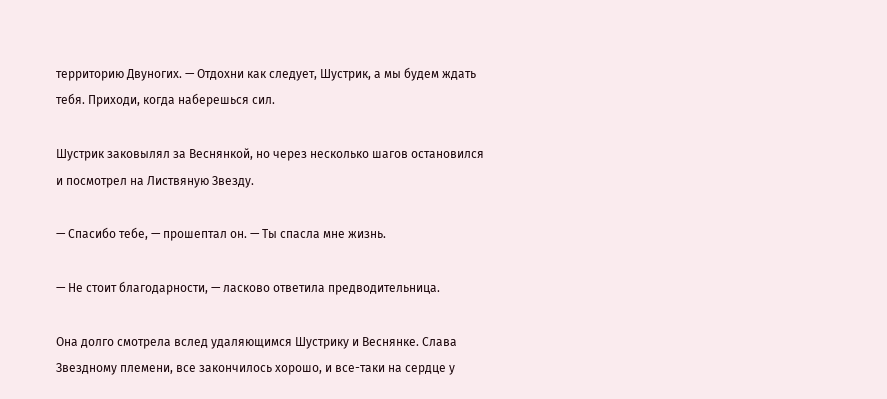территорию Двуногих. — Отдохни как следует, Шустрик, а мы будем ждать тебя. Приходи, когда наберешься сил.

Шустрик заковылял за Веснянкой, но через несколько шагов остановился и посмотрел на Листвяную Звезду.

— Спасибо тебе, — прошептал он. — Ты спасла мне жизнь.

— Не стоит благодарности, — ласково ответила предводительница.

Она долго смотрела вслед удаляющимся Шустрику и Веснянке. Слава Звездному племени, все закончилось хорошо, и все-таки на сердце у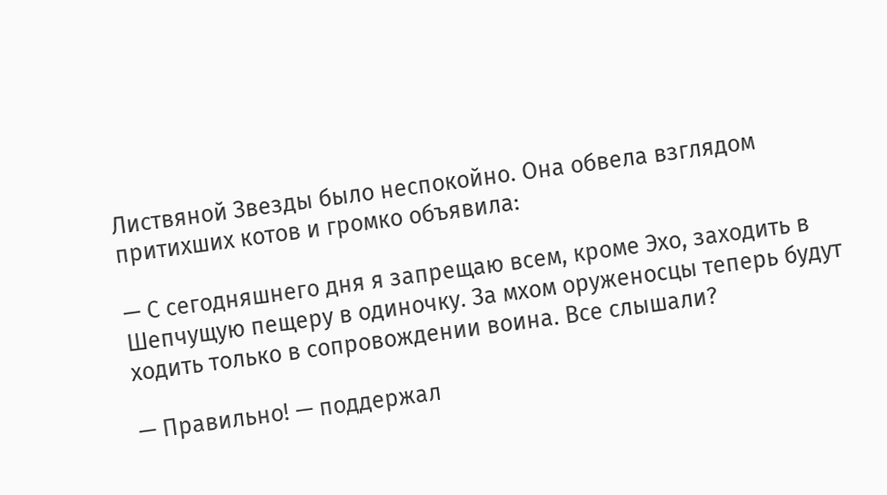Листвяной Звезды было неспокойно. Она обвела взглядом притихших котов и громко объявила:

— С сегодняшнего дня я запрещаю всем, кроме Эхо, заходить в Шепчущую пещеру в одиночку. За мхом оруженосцы теперь будут ходить только в сопровождении воина. Все слышали?

— Правильно! — поддержал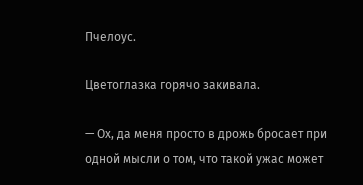Пчелоус.

Цветоглазка горячо закивала.

— Ох, да меня просто в дрожь бросает при одной мысли о том, что такой ужас может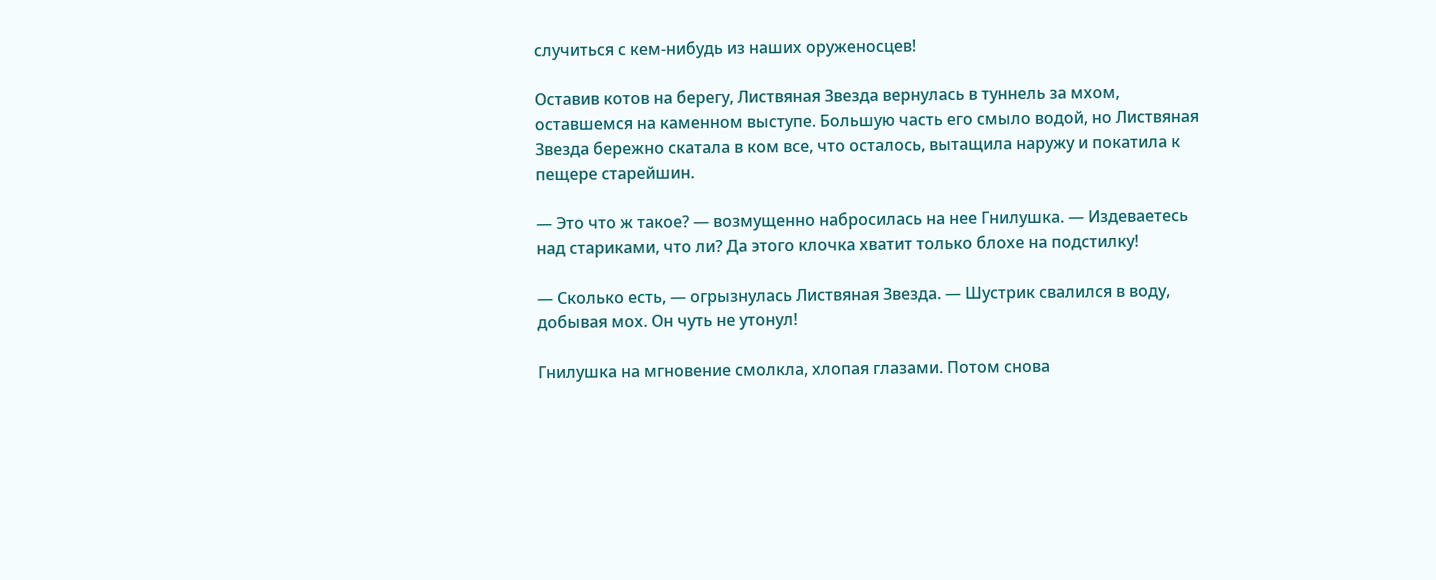случиться с кем-нибудь из наших оруженосцев!

Оставив котов на берегу, Листвяная Звезда вернулась в туннель за мхом, оставшемся на каменном выступе. Большую часть его смыло водой, но Листвяная Звезда бережно скатала в ком все, что осталось, вытащила наружу и покатила к пещере старейшин.

— Это что ж такое? — возмущенно набросилась на нее Гнилушка. — Издеваетесь над стариками, что ли? Да этого клочка хватит только блохе на подстилку!

— Сколько есть, — огрызнулась Листвяная Звезда. — Шустрик свалился в воду, добывая мох. Он чуть не утонул!

Гнилушка на мгновение смолкла, хлопая глазами. Потом снова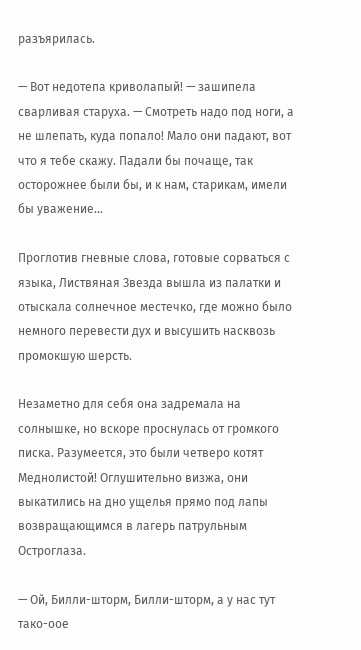разъярилась.

— Вот недотепа криволапый! — зашипела сварливая старуха. — Смотреть надо под ноги, а не шлепать, куда попало! Мало они падают, вот что я тебе скажу. Падали бы почаще, так осторожнее были бы, и к нам, старикам, имели бы уважение…

Проглотив гневные слова, готовые сорваться с языка, Листвяная Звезда вышла из палатки и отыскала солнечное местечко, где можно было немного перевести дух и высушить насквозь промокшую шерсть.

Незаметно для себя она задремала на солнышке, но вскоре проснулась от громкого писка. Разумеется, это были четверо котят Меднолистой! Оглушительно визжа, они выкатились на дно ущелья прямо под лапы возвращающимся в лагерь патрульным Остроглаза.

— Ой, Билли-шторм, Билли-шторм, а у нас тут тако-оое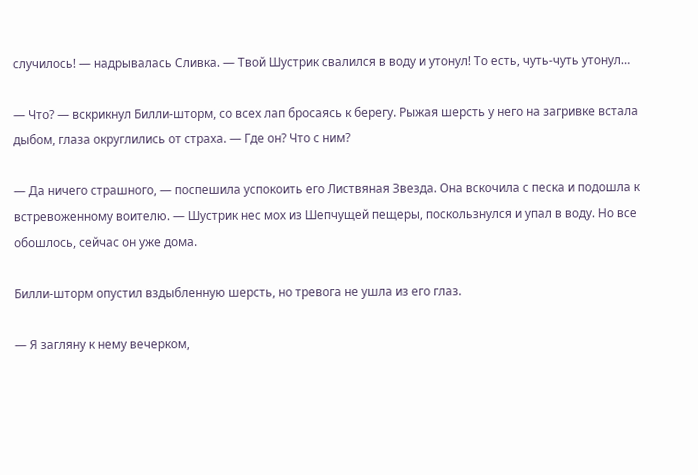случилось! — надрывалась Сливка. — Твой Шустрик свалился в воду и утонул! То есть, чуть-чуть утонул…

— Что? — вскрикнул Билли-шторм, со всех лап бросаясь к берегу. Рыжая шерсть у него на загривке встала дыбом, глаза округлились от страха. — Где он? Что с ним?

— Да ничего страшного, — поспешила успокоить его Листвяная Звезда. Она вскочила с песка и подошла к встревоженному воителю. — Шустрик нес мох из Шепчущей пещеры, поскользнулся и упал в воду. Но все обошлось, сейчас он уже дома.

Билли-шторм опустил вздыбленную шерсть, но тревога не ушла из его глаз.

— Я загляну к нему вечерком,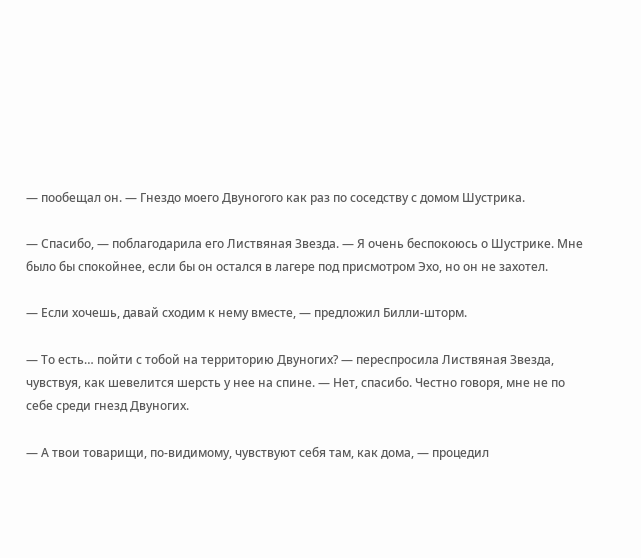— пообещал он. — Гнездо моего Двуногого как раз по соседству с домом Шустрика.

— Спасибо, — поблагодарила его Листвяная Звезда. — Я очень беспокоюсь о Шустрике. Мне было бы спокойнее, если бы он остался в лагере под присмотром Эхо, но он не захотел.

— Если хочешь, давай сходим к нему вместе, — предложил Билли-шторм.

— То есть… пойти с тобой на территорию Двуногих? — переспросила Листвяная Звезда, чувствуя, как шевелится шерсть у нее на спине. — Нет, спасибо. Честно говоря, мне не по себе среди гнезд Двуногих.

— А твои товарищи, по-видимому, чувствуют себя там, как дома, — процедил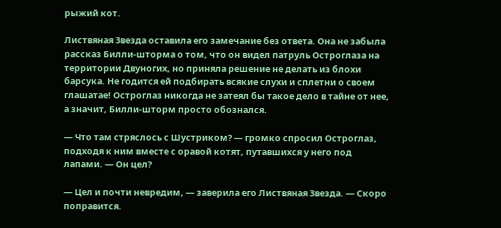рыжий кот.

Листвяная Звезда оставила его замечание без ответа. Она не забыла рассказ Билли-шторма о том, что он видел патруль Остроглаза на территории Двуногих, но приняла решение не делать из блохи барсука. Не годится ей подбирать всякие слухи и сплетни о своем глашатае! Остроглаз никогда не затеял бы такое дело в тайне от нее, а значит, Билли-шторм просто обознался.

— Что там стряслось с Шустриком? — громко спросил Остроглаз, подходя к ним вместе с оравой котят, путавшихся у него под лапами. — Он цел?

— Цел и почти невредим, — заверила его Листвяная Звезда. — Скоро поправится.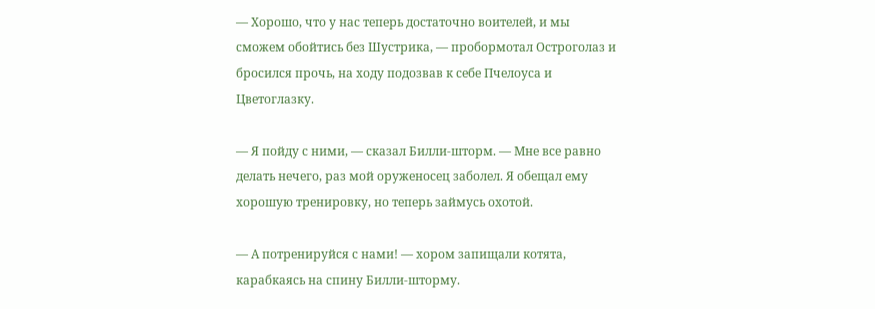— Хорошо, что у нас теперь достаточно воителей, и мы сможем обойтись без Шустрика, — пробормотал Остроголаз и бросился прочь, на ходу подозвав к себе Пчелоуса и Цветоглазку.

— Я пойду с ними, — сказал Билли-шторм. — Мне все равно делать нечего, раз мой оруженосец заболел. Я обещал ему хорошую тренировку, но теперь займусь охотой.

— А потренируйся с нами! — хором запищали котята, карабкаясь на спину Билли-шторму.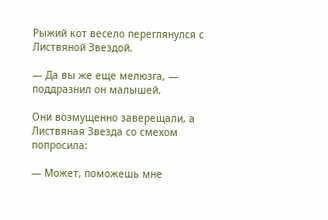Рыжий кот весело переглянулся с Листвяной Звездой.

— Да вы же еще мелюзга, — поддразнил он малышей.

Они возмущенно заверещали, а Листвяная Звезда со смехом попросила:

— Может, поможешь мне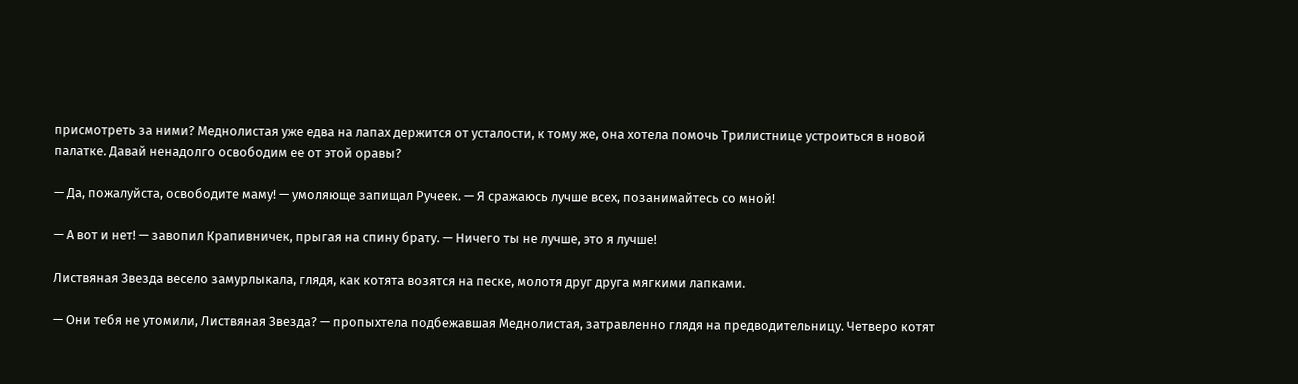присмотреть за ними? Меднолистая уже едва на лапах держится от усталости, к тому же, она хотела помочь Трилистнице устроиться в новой палатке. Давай ненадолго освободим ее от этой оравы?

— Да, пожалуйста, освободите маму! — умоляюще запищал Ручеек. — Я сражаюсь лучше всех, позанимайтесь со мной!

— А вот и нет! — завопил Крапивничек, прыгая на спину брату. — Ничего ты не лучше, это я лучше!

Листвяная Звезда весело замурлыкала, глядя, как котята возятся на песке, молотя друг друга мягкими лапками.

— Они тебя не утомили, Листвяная Звезда? — пропыхтела подбежавшая Меднолистая, затравленно глядя на предводительницу. Четверо котят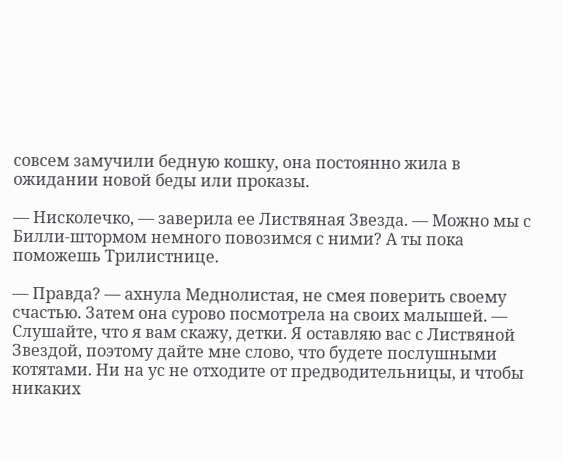совсем замучили бедную кошку, она постоянно жила в ожидании новой беды или проказы.

— Нисколечко, — заверила ее Листвяная Звезда. — Можно мы с Билли-штормом немного повозимся с ними? А ты пока поможешь Трилистнице.

— Правда? — ахнула Меднолистая, не смея поверить своему счастью. Затем она сурово посмотрела на своих малышей. — Слушайте, что я вам скажу, детки. Я оставляю вас с Листвяной Звездой, поэтому дайте мне слово, что будете послушными котятами. Ни на ус не отходите от предводительницы, и чтобы никаких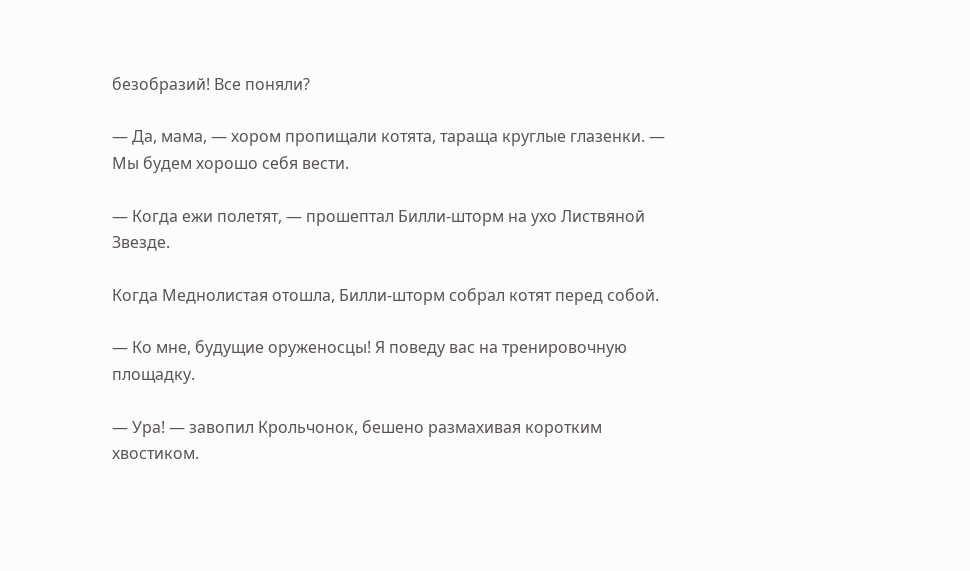безобразий! Все поняли?

— Да, мама, — хором пропищали котята, тараща круглые глазенки. — Мы будем хорошо себя вести.

— Когда ежи полетят, — прошептал Билли-шторм на ухо Листвяной Звезде.

Когда Меднолистая отошла, Билли-шторм собрал котят перед собой.

— Ко мне, будущие оруженосцы! Я поведу вас на тренировочную площадку.

— Ура! — завопил Крольчонок, бешено размахивая коротким хвостиком.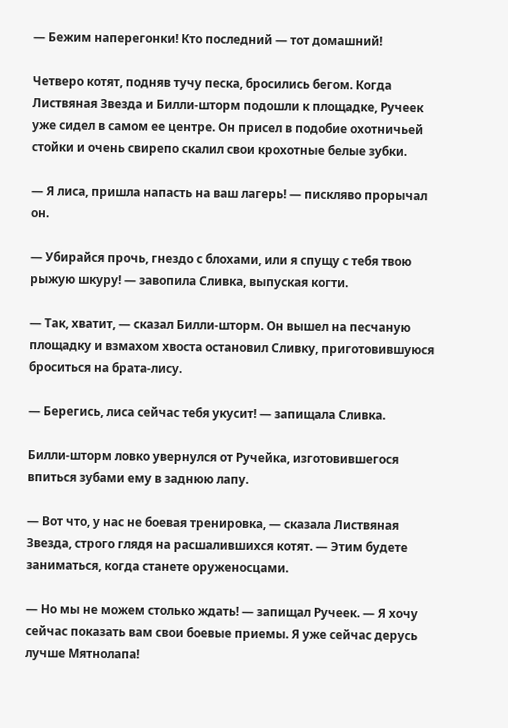— Бежим наперегонки! Кто последний — тот домашний!

Четверо котят, подняв тучу песка, бросились бегом. Когда Листвяная Звезда и Билли-шторм подошли к площадке, Ручеек уже сидел в самом ее центре. Он присел в подобие охотничьей стойки и очень свирепо скалил свои крохотные белые зубки.

— Я лиса, пришла напасть на ваш лагерь! — пискляво прорычал он.

— Убирайся прочь, гнездо с блохами, или я спущу с тебя твою рыжую шкуру! — завопила Сливка, выпуская когти.

— Так, хватит, — сказал Билли-шторм. Он вышел на песчаную площадку и взмахом хвоста остановил Сливку, приготовившуюся броситься на брата-лису.

— Берегись, лиса сейчас тебя укусит! — запищала Сливка.

Билли-шторм ловко увернулся от Ручейка, изготовившегося впиться зубами ему в заднюю лапу.

— Вот что, у нас не боевая тренировка, — сказала Листвяная Звезда, строго глядя на расшалившихся котят. — Этим будете заниматься, когда станете оруженосцами.

— Но мы не можем столько ждать! — запищал Ручеек. — Я хочу сейчас показать вам свои боевые приемы. Я уже сейчас дерусь лучше Мятнолапа!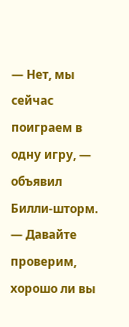— Нет, мы сейчас поиграем в одну игру, — объявил Билли-шторм. — Давайте проверим, хорошо ли вы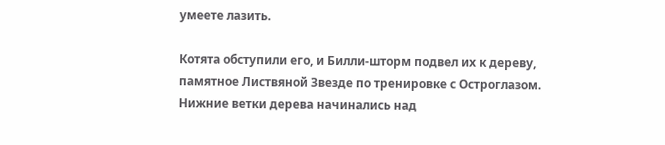умеете лазить.

Котята обступили его, и Билли-шторм подвел их к дереву, памятное Листвяной Звезде по тренировке с Остроглазом. Нижние ветки дерева начинались над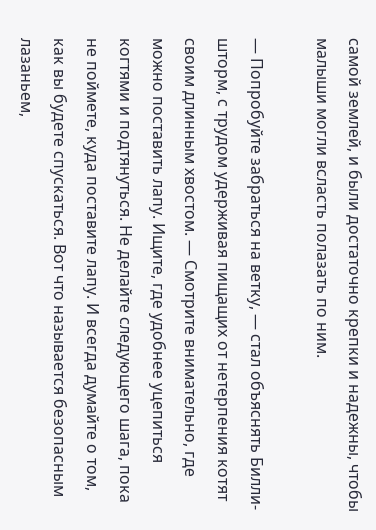самой землей, и были достаточно крепки и надежны, чтобы малыши могли всласть полазать по ним.

— Попробуйте забраться на ветку, — стал объяснять Билли-шторм, с трудом удерживая пищащих от нетерпения котят своим длинным хвостом. — Смотрите внимательно, где можно поставить лапу. Ищите, где удобнее уцепиться когтями и подтянуться. Не делайте следующего шага, пока не поймете, куда поставите лапу. И всегда думайте о том, как вы будете спускаться. Вот что называется безопасным лазаньем,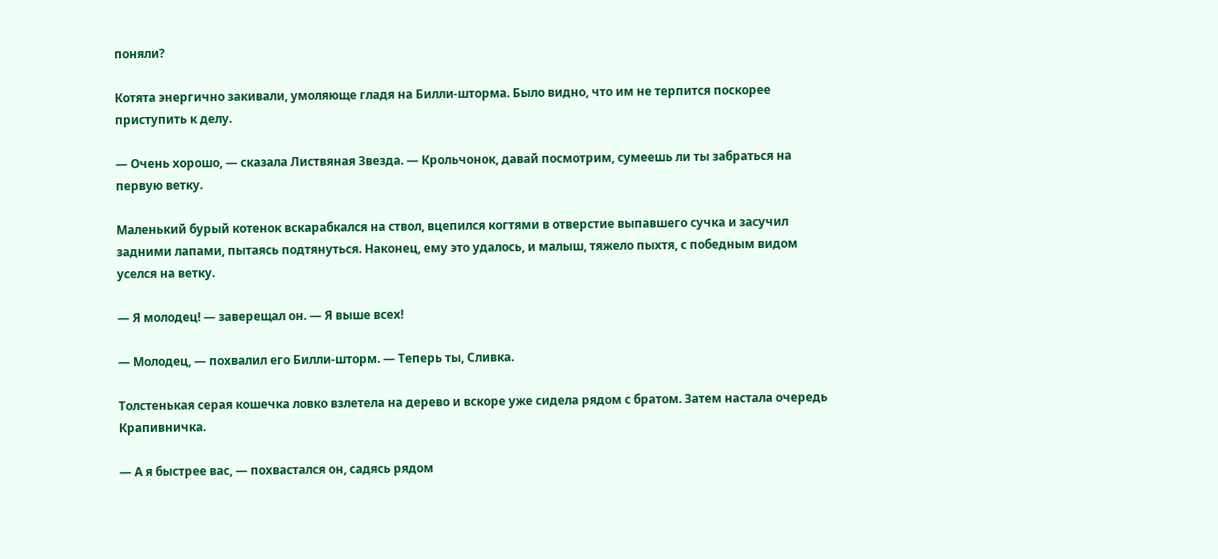поняли?

Котята энергично закивали, умоляюще гладя на Билли-шторма. Было видно, что им не терпится поскорее приступить к делу.

— Очень хорошо, — сказала Листвяная Звезда. — Крольчонок, давай посмотрим, сумеешь ли ты забраться на первую ветку.

Маленький бурый котенок вскарабкался на ствол, вцепился когтями в отверстие выпавшего сучка и засучил задними лапами, пытаясь подтянуться. Наконец, ему это удалось, и малыш, тяжело пыхтя, с победным видом уселся на ветку.

— Я молодец! — заверещал он. — Я выше всех!

— Молодец, — похвалил его Билли-шторм. — Теперь ты, Сливка.

Толстенькая серая кошечка ловко взлетела на дерево и вскоре уже сидела рядом с братом. Затем настала очередь Крапивничка.

— А я быстрее вас, — похвастался он, садясь рядом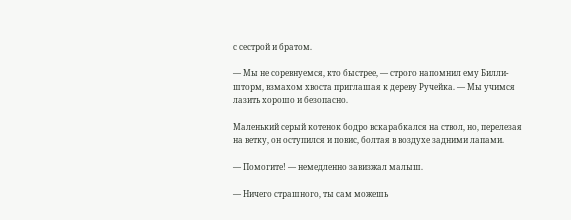с сестрой и братом.

— Мы не соревнуемся, кто быстрее, — строго напомнил ему Билли-шторм, взмахом хвоста приглашая к дереву Ручейка. — Мы учимся лазить хорошо и безопасно.

Маленький серый котенок бодро вскарабкался на ствол, но, перелезая на ветку, он оступился и повис, болтая в воздухе задними лапами.

— Помогите! — немедленно завизжал малыш.

— Ничего страшного, ты сам можешь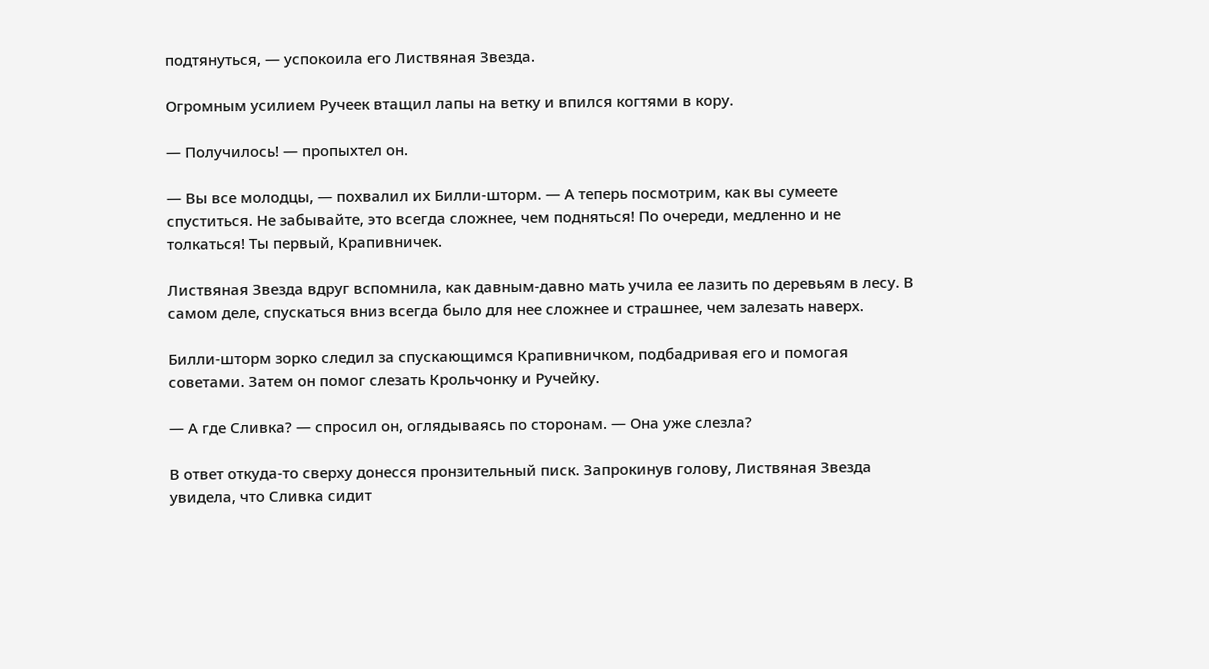подтянуться, — успокоила его Листвяная Звезда.

Огромным усилием Ручеек втащил лапы на ветку и впился когтями в кору.

— Получилось! — пропыхтел он.

— Вы все молодцы, — похвалил их Билли-шторм. — А теперь посмотрим, как вы сумеете спуститься. Не забывайте, это всегда сложнее, чем подняться! По очереди, медленно и не толкаться! Ты первый, Крапивничек.

Листвяная Звезда вдруг вспомнила, как давным-давно мать учила ее лазить по деревьям в лесу. В самом деле, спускаться вниз всегда было для нее сложнее и страшнее, чем залезать наверх.

Билли-шторм зорко следил за спускающимся Крапивничком, подбадривая его и помогая советами. Затем он помог слезать Крольчонку и Ручейку.

— А где Сливка? — спросил он, оглядываясь по сторонам. — Она уже слезла?

В ответ откуда-то сверху донесся пронзительный писк. Запрокинув голову, Листвяная Звезда увидела, что Сливка сидит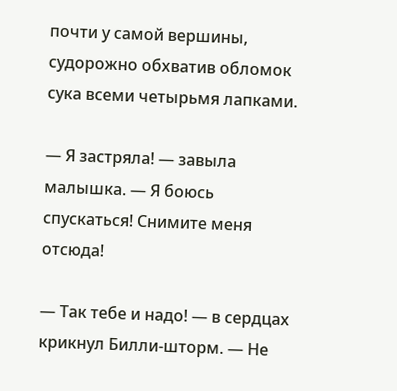почти у самой вершины, судорожно обхватив обломок сука всеми четырьмя лапками.

— Я застряла! — завыла малышка. — Я боюсь спускаться! Снимите меня отсюда!

— Так тебе и надо! — в сердцах крикнул Билли-шторм. — Не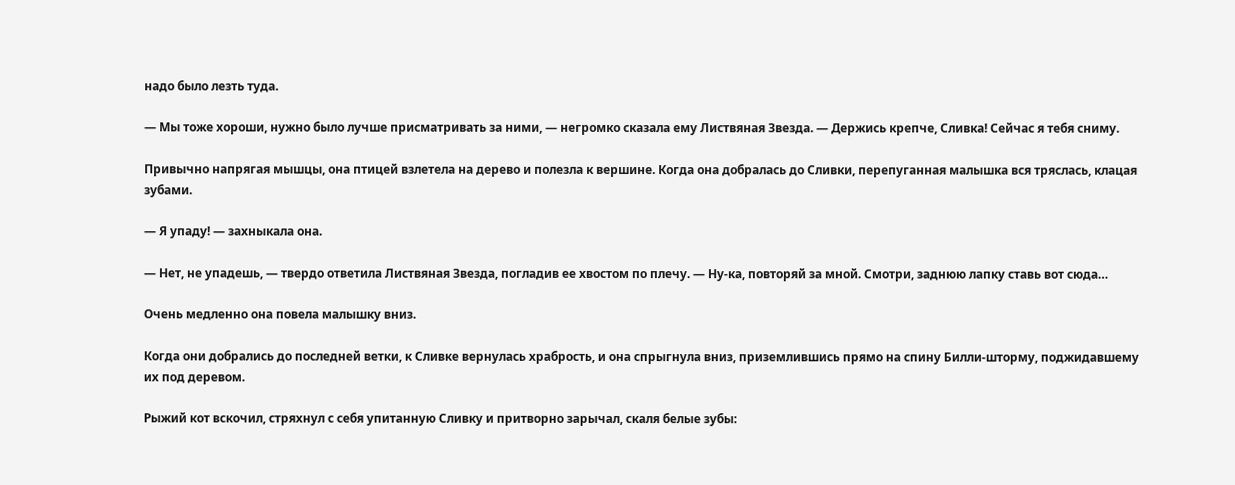надо было лезть туда.

— Мы тоже хороши, нужно было лучше присматривать за ними, — негромко сказала ему Листвяная Звезда. — Держись крепче, Сливка! Сейчас я тебя сниму.

Привычно напрягая мышцы, она птицей взлетела на дерево и полезла к вершине. Когда она добралась до Сливки, перепуганная малышка вся тряслась, клацая зубами.

— Я упаду! — захныкала она.

— Нет, не упадешь, — твердо ответила Листвяная Звезда, погладив ее хвостом по плечу. — Ну-ка, повторяй за мной. Смотри, заднюю лапку ставь вот сюда…

Очень медленно она повела малышку вниз.

Когда они добрались до последней ветки, к Сливке вернулась храбрость, и она спрыгнула вниз, приземлившись прямо на спину Билли-шторму, поджидавшему их под деревом.

Рыжий кот вскочил, стряхнул с себя упитанную Сливку и притворно зарычал, скаля белые зубы: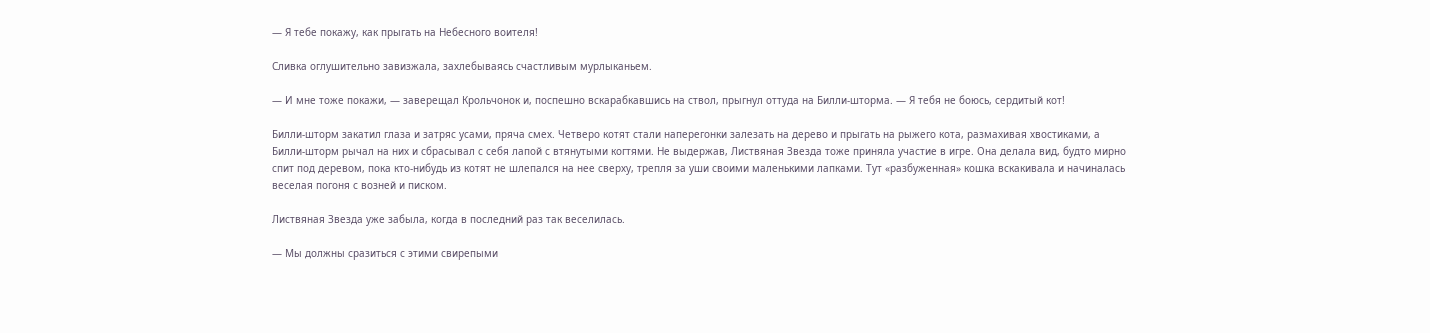— Я тебе покажу, как прыгать на Небесного воителя!

Сливка оглушительно завизжала, захлебываясь счастливым мурлыканьем.

— И мне тоже покажи, — заверещал Крольчонок и, поспешно вскарабкавшись на ствол, прыгнул оттуда на Билли-шторма. — Я тебя не боюсь, сердитый кот!

Билли-шторм закатил глаза и затряс усами, пряча смех. Четверо котят стали наперегонки залезать на дерево и прыгать на рыжего кота, размахивая хвостиками, а Билли-шторм рычал на них и сбрасывал с себя лапой с втянутыми когтями. Не выдержав, Листвяная Звезда тоже приняла участие в игре. Она делала вид, будто мирно спит под деревом, пока кто-нибудь из котят не шлепался на нее сверху, трепля за уши своими маленькими лапками. Тут «разбуженная» кошка вскакивала и начиналась веселая погоня с возней и писком.

Листвяная Звезда уже забыла, когда в последний раз так веселилась.

— Мы должны сразиться с этими свирепыми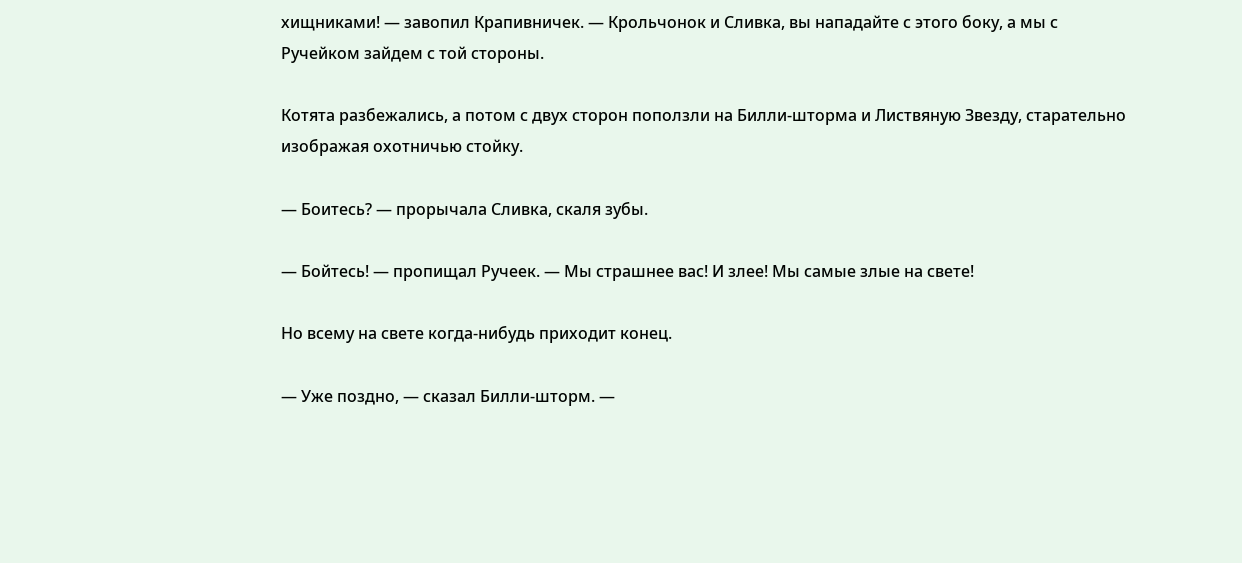хищниками! — завопил Крапивничек. — Крольчонок и Сливка, вы нападайте с этого боку, а мы с Ручейком зайдем с той стороны.

Котята разбежались, а потом с двух сторон поползли на Билли-шторма и Листвяную Звезду, старательно изображая охотничью стойку.

— Боитесь? — прорычала Сливка, скаля зубы.

— Бойтесь! — пропищал Ручеек. — Мы страшнее вас! И злее! Мы самые злые на свете!

Но всему на свете когда-нибудь приходит конец.

— Уже поздно, — сказал Билли-шторм. —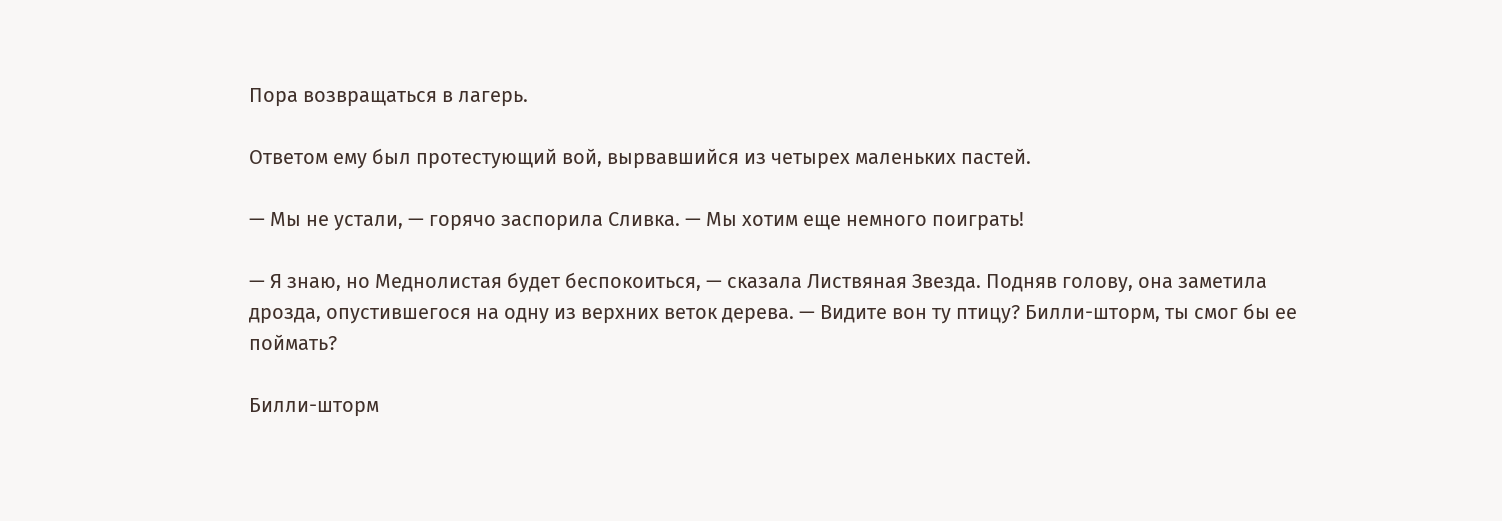Пора возвращаться в лагерь.

Ответом ему был протестующий вой, вырвавшийся из четырех маленьких пастей.

— Мы не устали, — горячо заспорила Сливка. — Мы хотим еще немного поиграть!

— Я знаю, но Меднолистая будет беспокоиться, — сказала Листвяная Звезда. Подняв голову, она заметила дрозда, опустившегося на одну из верхних веток дерева. — Видите вон ту птицу? Билли-шторм, ты смог бы ее поймать?

Билли-шторм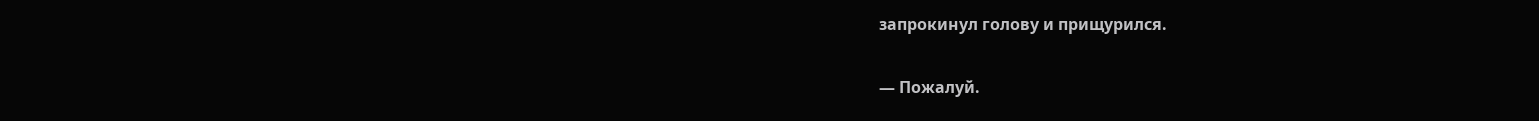запрокинул голову и прищурился.

— Пожалуй.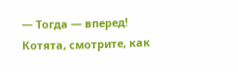— Тогда — вперед! Котята, смотрите, как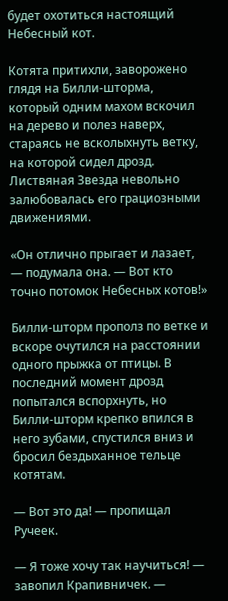будет охотиться настоящий Небесный кот.

Котята притихли, заворожено глядя на Билли-шторма, который одним махом вскочил на дерево и полез наверх, стараясь не всколыхнуть ветку, на которой сидел дрозд. Листвяная Звезда невольно залюбовалась его грациозными движениями.

«Он отлично прыгает и лазает, — подумала она. — Вот кто точно потомок Небесных котов!»

Билли-шторм прополз по ветке и вскоре очутился на расстоянии одного прыжка от птицы. В последний момент дрозд попытался вспорхнуть, но Билли-шторм крепко впился в него зубами, спустился вниз и бросил бездыханное тельце котятам.

— Вот это да! — пропищал Ручеек.

— Я тоже хочу так научиться! — завопил Крапивничек. —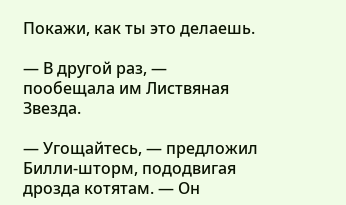Покажи, как ты это делаешь.

— В другой раз, — пообещала им Листвяная Звезда.

— Угощайтесь, — предложил Билли-шторм, пододвигая дрозда котятам. — Он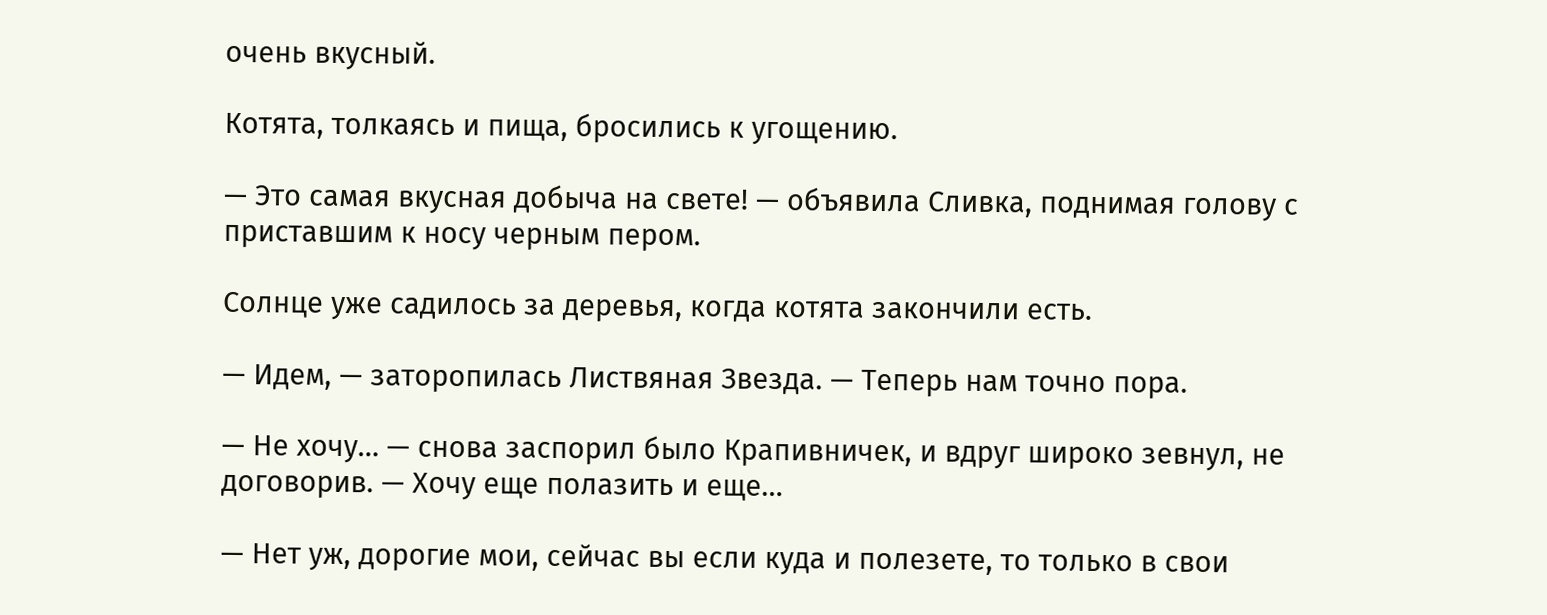очень вкусный.

Котята, толкаясь и пища, бросились к угощению.

— Это самая вкусная добыча на свете! — объявила Сливка, поднимая голову с приставшим к носу черным пером.

Солнце уже садилось за деревья, когда котята закончили есть.

— Идем, — заторопилась Листвяная Звезда. — Теперь нам точно пора.

— Не хочу… — снова заспорил было Крапивничек, и вдруг широко зевнул, не договорив. — Хочу еще полазить и еще…

— Нет уж, дорогие мои, сейчас вы если куда и полезете, то только в свои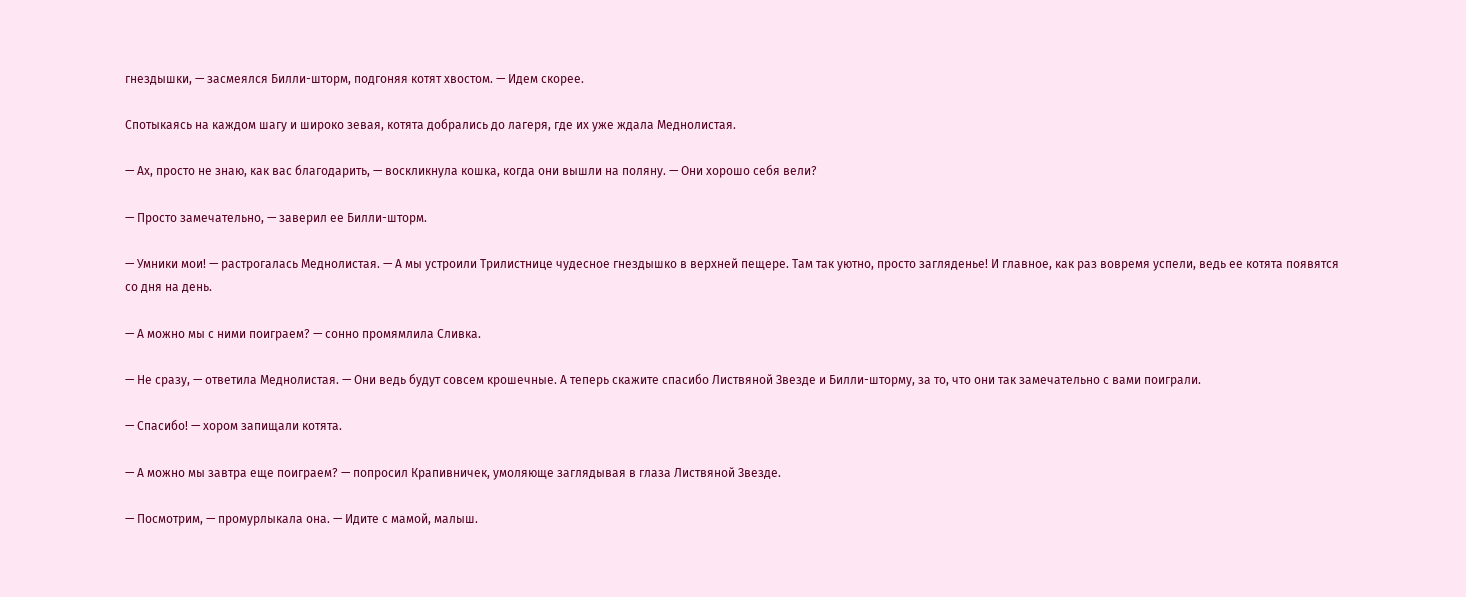гнездышки, — засмеялся Билли-шторм, подгоняя котят хвостом. — Идем скорее.

Спотыкаясь на каждом шагу и широко зевая, котята добрались до лагеря, где их уже ждала Меднолистая.

— Ах, просто не знаю, как вас благодарить, — воскликнула кошка, когда они вышли на поляну. — Они хорошо себя вели?

— Просто замечательно, — заверил ее Билли-шторм.

— Умники мои! — растрогалась Меднолистая. — А мы устроили Трилистнице чудесное гнездышко в верхней пещере. Там так уютно, просто загляденье! И главное, как раз вовремя успели, ведь ее котята появятся со дня на день.

— А можно мы с ними поиграем? — сонно промямлила Сливка.

— Не сразу, — ответила Меднолистая. — Они ведь будут совсем крошечные. А теперь скажите спасибо Листвяной Звезде и Билли-шторму, за то, что они так замечательно с вами поиграли.

— Спасибо! — хором запищали котята.

— А можно мы завтра еще поиграем? — попросил Крапивничек, умоляюще заглядывая в глаза Листвяной Звезде.

— Посмотрим, — промурлыкала она. — Идите с мамой, малыш.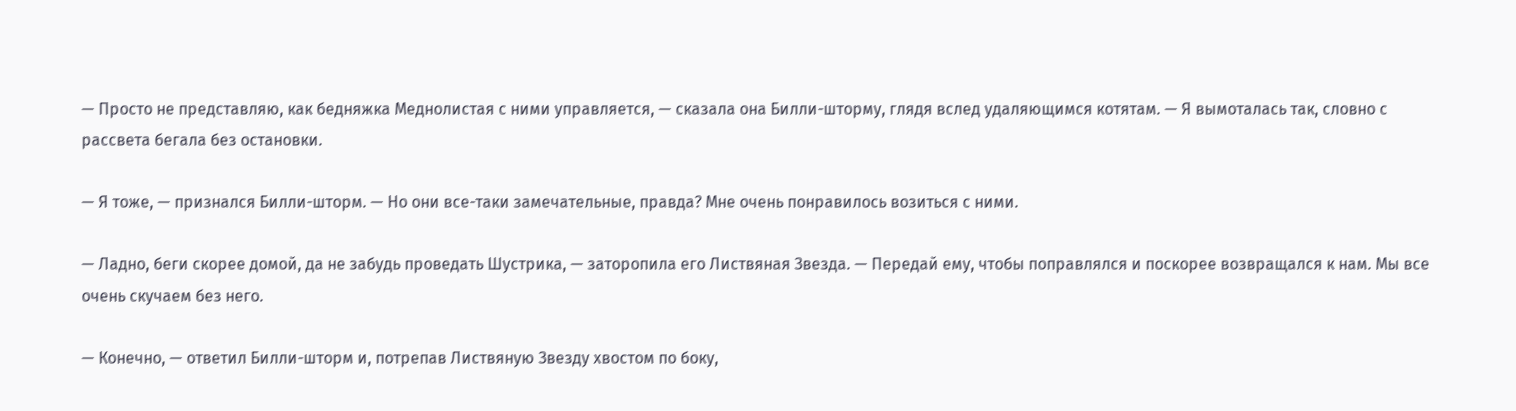— Просто не представляю, как бедняжка Меднолистая с ними управляется, — сказала она Билли-шторму, глядя вслед удаляющимся котятам. — Я вымоталась так, словно с рассвета бегала без остановки.

— Я тоже, — признался Билли-шторм. — Но они все-таки замечательные, правда? Мне очень понравилось возиться с ними.

— Ладно, беги скорее домой, да не забудь проведать Шустрика, — заторопила его Листвяная Звезда. — Передай ему, чтобы поправлялся и поскорее возвращался к нам. Мы все очень скучаем без него.

— Конечно, — ответил Билли-шторм и, потрепав Листвяную Звезду хвостом по боку,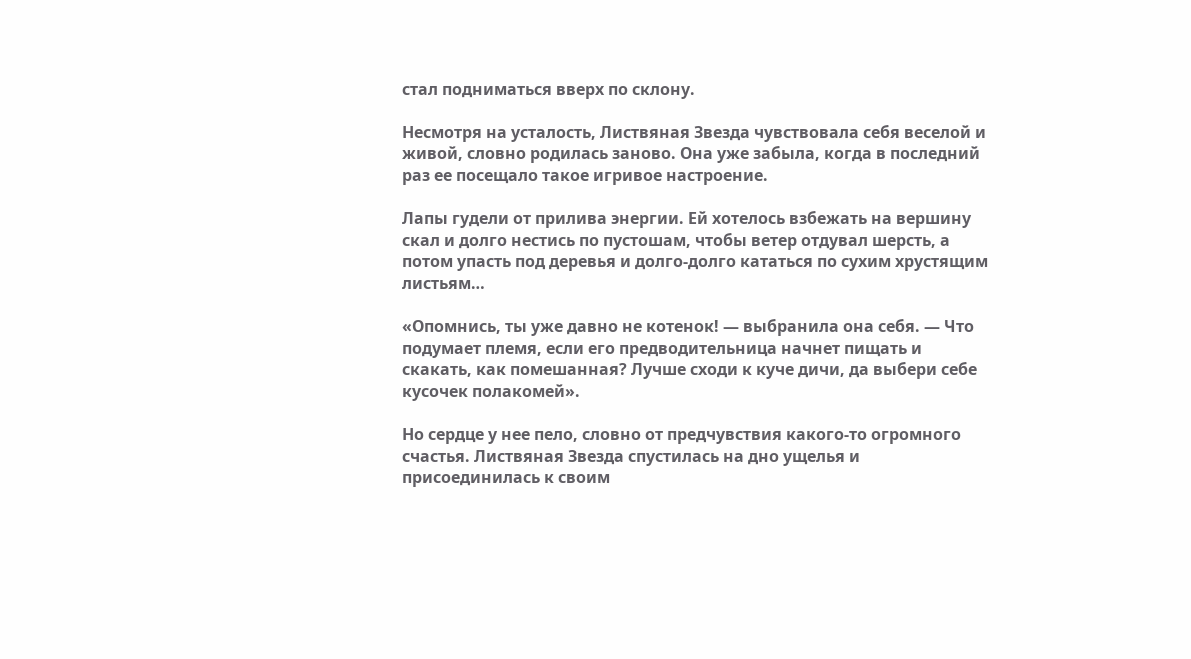стал подниматься вверх по склону.

Несмотря на усталость, Листвяная Звезда чувствовала себя веселой и живой, словно родилась заново. Она уже забыла, когда в последний раз ее посещало такое игривое настроение.

Лапы гудели от прилива энергии. Ей хотелось взбежать на вершину скал и долго нестись по пустошам, чтобы ветер отдувал шерсть, а потом упасть под деревья и долго-долго кататься по сухим хрустящим листьям…

«Опомнись, ты уже давно не котенок! — выбранила она себя. — Что подумает племя, если его предводительница начнет пищать и скакать, как помешанная? Лучше сходи к куче дичи, да выбери себе кусочек полакомей».

Но сердце у нее пело, словно от предчувствия какого-то огромного счастья. Листвяная Звезда спустилась на дно ущелья и присоединилась к своим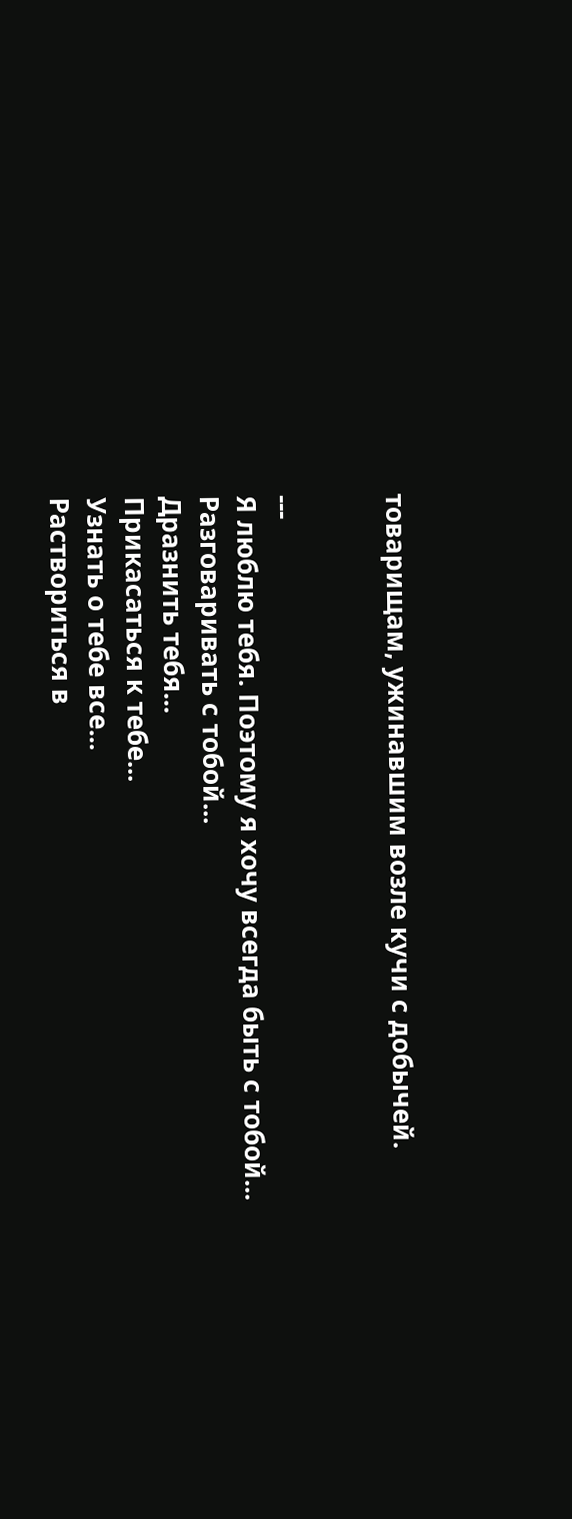товарищам, ужинавшим возле кучи с добычей.


---
Я люблю тебя. Поэтому я хочу всегда быть с тобой...
Разговаривать с тобой...
Дразнить тебя...
Прикасаться к тебе...
Узнать о тебе все...
Раствориться в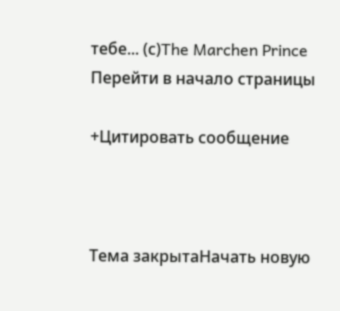тебе... (с)The Marchen Prince
Перейти в начало страницы

+Цитировать сообщение



Тема закрытаНачать новую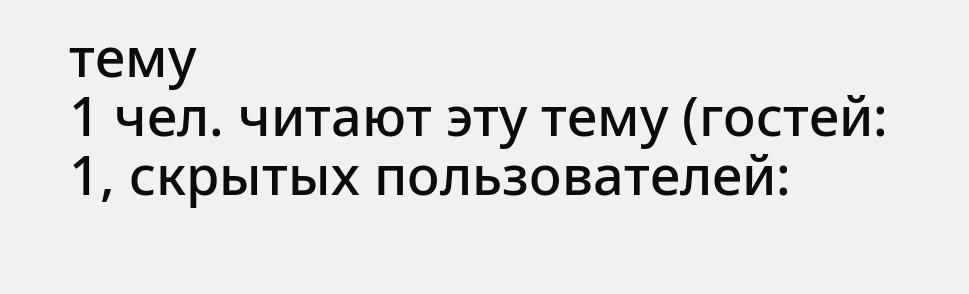тему
1 чел. читают эту тему (гостей: 1, скрытых пользователей: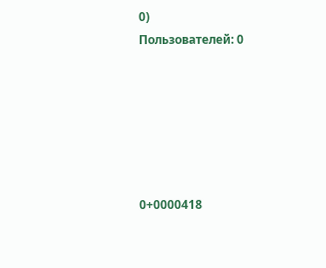0)
Пользователей: 0






0+0000418